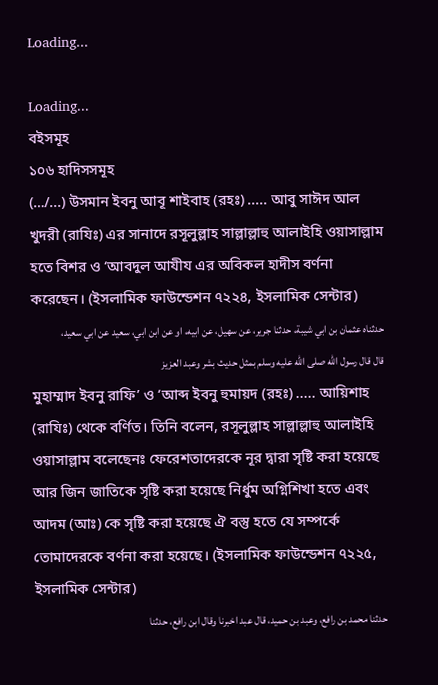Loading...

Loading...
বইসমূহ
১০৬ হাদিসসমূহ
(…/...) উসমান ইবনু আবূ শাইবাহ (রহঃ) ..... আবু সাঈদ আল খুদরী (রাযিঃ) এর সানাদে রসূলুল্লাহ সাল্লাল্লাহু আলাইহি ওয়াসাল্লাম হতে বিশর ও ‘আবদুল আযীয এর অবিকল হাদীস বর্ণনা করেছেন। (ইসলামিক ফাউন্ডেশন ৭২২৪, ইসলামিক সেন্টার)
حدثناه عثمان بن ابي شيبة، حدثنا جرير، عن سهيل، عن ابيه، او عن ابن ابي، سعيد عن ابي سعيد، قال قال رسول الله صلى الله عليه وسلم بمثل حديث بشر وعبد العزيز
মুহাম্মাদ ইবনু রাফি’ ও ‘আব্দ ইবনু হুমায়দ (রহঃ) ..... আয়িশাহ (রাযিঃ) থেকে বর্ণিত। তিনি বলেন, রসূলুল্লাহ সাল্লাল্লাহু আলাইহি ওয়াসাল্লাম বলেছেনঃ ফেরেশতাদেরকে নূর দ্বারা সৃষ্টি করা হয়েছে আর জিন জাতিকে সৃষ্টি করা হয়েছে নির্ধুম অগ্নিশিখা হতে এবং আদম (আঃ) কে সৃষ্টি করা হয়েছে ঐ বস্তু হতে যে সম্পর্কে তোমাদেরকে বর্ণনা করা হয়েছে। (ইসলামিক ফাউন্ডেশন ৭২২৫, ইসলামিক সেন্টার)
حدثنا محمد بن رافع، وعبد بن حميد، قال عبد اخبرنا وقال ابن رافع، حدثنا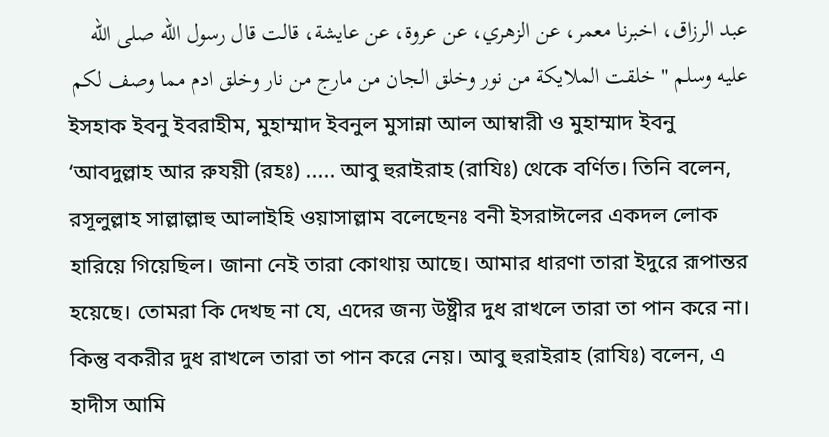عبد الرزاق، اخبرنا معمر، عن الزهري، عن عروة، عن عايشة، قالت قال رسول الله صلى الله عليه وسلم " خلقت الملايكة من نور وخلق الجان من مارج من نار وخلق ادم مما وصف لكم
ইসহাক ইবনু ইবরাহীম, মুহাম্মাদ ইবনুল মুসান্না আল আম্বারী ও মুহাম্মাদ ইবনু ‘আবদুল্লাহ আর রুযয়ী (রহঃ) ..... আবু হুরাইরাহ (রাযিঃ) থেকে বর্ণিত। তিনি বলেন, রসূলুল্লাহ সাল্লাল্লাহু আলাইহি ওয়াসাল্লাম বলেছেনঃ বনী ইসরাঈলের একদল লোক হারিয়ে গিয়েছিল। জানা নেই তারা কোথায় আছে। আমার ধারণা তারা ইদুরে রূপান্তর হয়েছে। তোমরা কি দেখছ না যে, এদের জন্য উষ্ট্রীর দুধ রাখলে তারা তা পান করে না। কিন্তু বকরীর দুধ রাখলে তারা তা পান করে নেয়। আবু হুরাইরাহ (রাযিঃ) বলেন, এ হাদীস আমি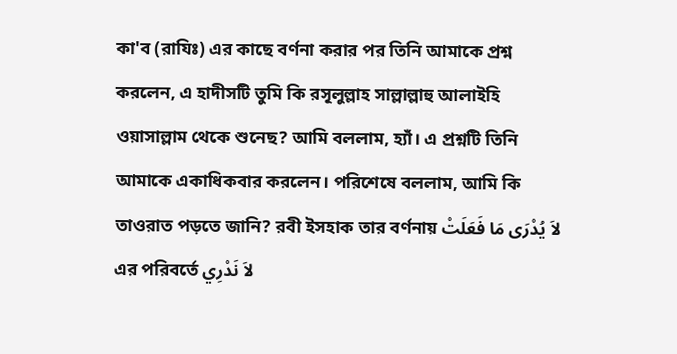কা'ব (রাযিঃ) এর কাছে বর্ণনা করার পর তিনি আমাকে প্রশ্ন করলেন, এ হাদীসটি তুমি কি রসূলুল্লাহ সাল্লাল্লাহু আলাইহি ওয়াসাল্লাম থেকে শুনেছ? আমি বললাম, হ্যাঁ। এ প্রশ্নটি তিনি আমাকে একাধিকবার করলেন। পরিশেষে বললাম, আমি কি তাওরাত পড়তে জানি? রবী ইসহাক তার বর্ণনায় لاَ يُدْرَى مَا فَعَلَتْ এর পরিবর্তে لاَ نَدْرِي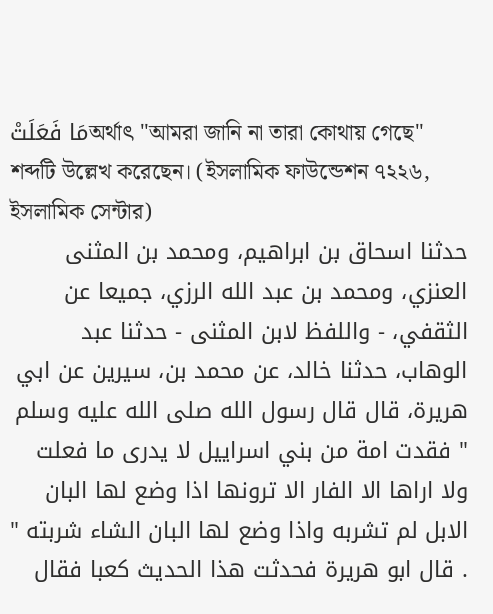مَا فَعَلَتْঅর্থাৎ "আমরা জানি না তারা কোথায় গেছে" শব্দটি উল্লেখ করেছেন। (ইসলামিক ফাউন্ডেশন ৭২২৬, ইসলামিক সেন্টার)
حدثنا اسحاق بن ابراهيم، ومحمد بن المثنى العنزي، ومحمد بن عبد الله الرزي، جميعا عن الثقفي، - واللفظ لابن المثنى - حدثنا عبد الوهاب، حدثنا خالد، عن محمد بن، سيرين عن ابي هريرة، قال قال رسول الله صلى الله عليه وسلم " فقدت امة من بني اسراييل لا يدرى ما فعلت ولا اراها الا الفار الا ترونها اذا وضع لها البان الابل لم تشربه واذا وضع لها البان الشاء شربته " . قال ابو هريرة فحدثت هذا الحديث كعبا فقال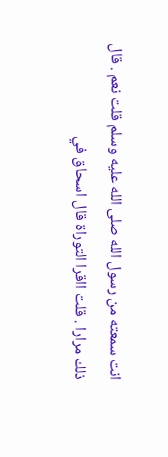انت سمعته من رسول الله صلى الله عليه وسلم قلت نعم . قال ذلك مرارا . قلت ااقرا التوراة قال اسحاق في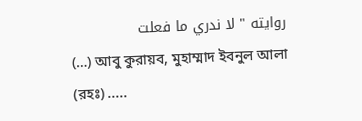روايته " لا ندري ما فعلت
(…) আবু কুরায়ব, মুহাম্মাদ ইবনুল আলা (রহঃ) .....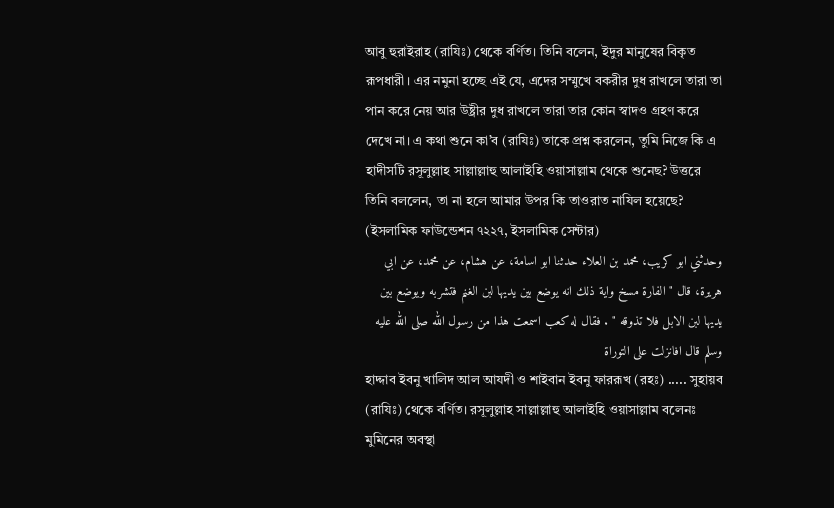আবু হুরাইরাহ (রাযিঃ) থেকে বর্ণিত। তিনি বলেন, ইদুর মানুষের বিকৃত রূপধারী। এর নমুনা হচ্ছে এই যে, এদের সম্মুখে বকরীর দুধ রাখলে তারা তা পান করে নেয় আর উষ্ট্রীর দুধ রাখলে তারা তার কোন স্বাদও গ্রহণ করে দেখে না। এ কথা শুনে কা’ব (রাযিঃ) তাকে প্রশ্ন করলেন, তুমি নিজে কি এ হাদীসটি রসূলুল্লাহ সাল্লাল্লাহু আলাইহি ওয়াসাল্লাম থেকে শুনেছ? উত্তরে তিনি বললেন, তা না হলে আমার উপর কি তাওরাত নাযিল হয়েছে? (ইসলামিক ফাউন্ডেশন ৭২২৭, ইসলামিক সেন্টার)
وحدثني ابو كريب، محمد بن العلاء حدثنا ابو اسامة، عن هشام، عن محمد، عن ابي هريرة، قال " الفارة مسخ واية ذلك انه يوضع بين يديها لبن الغنم فتشربه ويوضع بين يديها لبن الابل فلا تذوقه " . فقال له كعب اسمعت هذا من رسول الله صلى الله عليه وسلم قال افانزلت على التوراة
হাদ্দাব ইবনু খালিদ আল আযদী ও শাইবান ইবনু ফাররূখ (রহঃ) ..... সুহায়ব (রাযিঃ) থেকে বর্ণিত। রসূলুল্লাহ সাল্লাল্লাহু আলাইহি ওয়াসাল্লাম বলেনঃ মুমিনের অবস্থা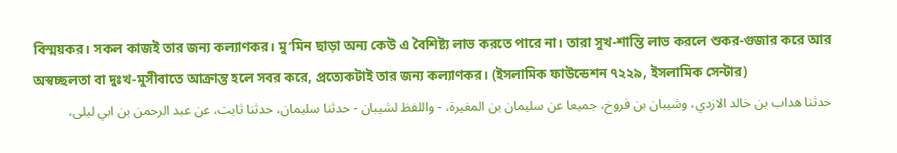বিস্ময়কর। সকল কাজই তার জন্য কল্যাণকর। মু’মিন ছাড়া অন্য কেউ এ বৈশিষ্ট্য লাভ করতে পারে না। তারা সুখ-শান্তি লাভ করলে শুকর-গুজার করে আর অস্বচ্ছলতা বা দুঃখ-মুসীবাতে আক্রান্ত হলে সবর করে, প্রত্যেকটাই তার জন্য কল্যাণকর। (ইসলামিক ফাউন্ডেশন ৭২২৯, ইসলামিক সেন্টার)
حدثنا هداب بن خالد الازدي، وشيبان بن فروخ، جميعا عن سليمان بن المغيرة، - واللفظ لشيبان - حدثنا سليمان، حدثنا ثابت، عن عبد الرحمن بن ابي ليلى،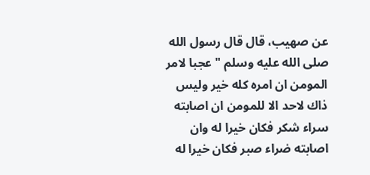عن صهيب، قال قال رسول الله صلى الله عليه وسلم " عجبا لامر المومن ان امره كله خير وليس ذاك لاحد الا للمومن ان اصابته سراء شكر فكان خيرا له وان اصابته ضراء صبر فكان خيرا له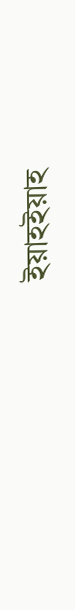ইয়াহইয়াহ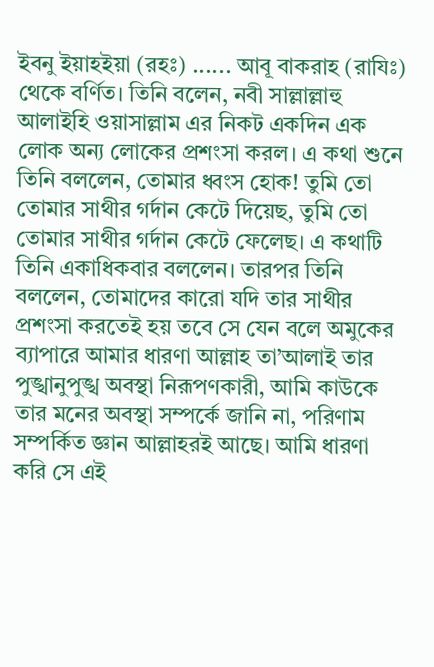ইবনু ইয়াহইয়া (রহঃ) ...... আবূ বাকরাহ (রাযিঃ) থেকে বর্ণিত। তিনি বলেন, নবী সাল্লাল্লাহু আলাইহি ওয়াসাল্লাম এর নিকট একদিন এক লোক অন্য লোকের প্রশংসা করল। এ কথা শুনে তিনি বললেন, তোমার ধ্বংস হোক! তুমি তো তোমার সাথীর গর্দান কেটে দিয়েছ, তুমি তো তোমার সাথীর গর্দান কেটে ফেলেছ। এ কথাটি তিনি একাধিকবার বললেন। তারপর তিনি বললেন, তোমাদের কারো যদি তার সাথীর প্রশংসা করতেই হয় তবে সে যেন বলে অমুকের ব্যাপারে আমার ধারণা আল্লাহ তা’আলাই তার পুঙ্খানুপুঙ্খ অবস্থা নিরূপণকারী, আমি কাউকে তার মনের অবস্থা সম্পর্কে জানি না, পরিণাম সম্পর্কিত জ্ঞান আল্লাহরই আছে। আমি ধারণা করি সে এই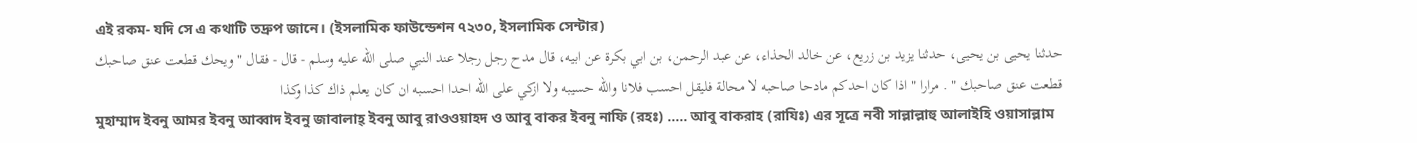এই রকম- যদি সে এ কথাটি তদ্রুপ জানে। (ইসলামিক ফাউন্ডেশন ৭২৩০, ইসলামিক সেন্টার)
حدثنا يحيى بن يحيى، حدثنا يزيد بن زريع، عن خالد الحذاء، عن عبد الرحمن، بن ابي بكرة عن ابيه، قال مدح رجل رجلا عند النبي صلى الله عليه وسلم - قال - فقال " ويحك قطعت عنق صاحبك قطعت عنق صاحبك " . مرارا " اذا كان احدكم مادحا صاحبه لا محالة فليقل احسب فلانا والله حسيبه ولا ازكي على الله احدا احسبه ان كان يعلم ذاك كذا وكذا
মুহাম্মাদ ইবনু আমর ইবনু আব্বাদ ইবনু জাবালাহ্ ইবনু আবু রাওওয়াহদ ও আবু বাকর ইবনু নাফি (রহঃ) ..... আবু বাকরাহ (রাযিঃ) এর সূত্রে নবী সাল্লাল্লাহু আলাইহি ওয়াসাল্লাম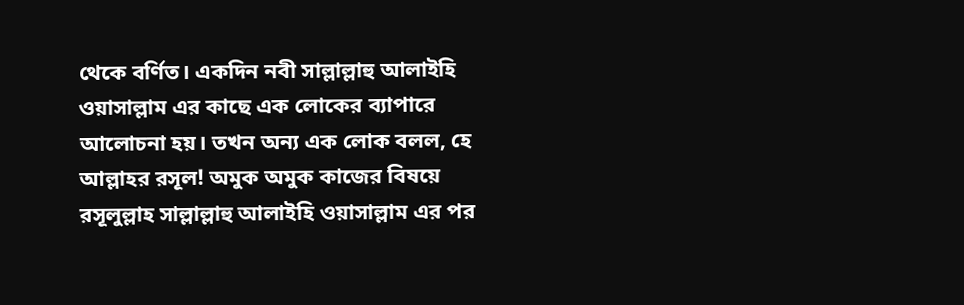থেকে বর্ণিত। একদিন নবী সাল্লাল্লাহু আলাইহি ওয়াসাল্লাম এর কাছে এক লোকের ব্যাপারে আলোচনা হয়। তখন অন্য এক লোক বলল, হে আল্লাহর রসূল! অমুক অমুক কাজের বিষয়ে রসূলুল্লাহ সাল্লাল্লাহু আলাইহি ওয়াসাল্লাম এর পর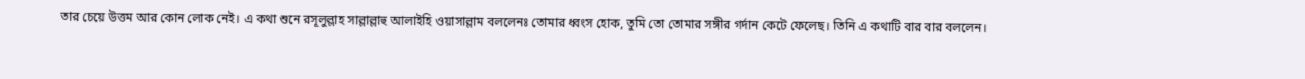তার চেয়ে উত্তম আর কোন লোক নেই। এ কথা শুনে রসূলুল্লাহ সাল্লাল্লাহু আলাইহি ওয়াসাল্লাম বললেনঃ তোমার ধ্বংস হোক, তুমি তো তোমার সঙ্গীর গর্দান কেটে ফেলেছ। তিনি এ কথাটি বার বার বললেন।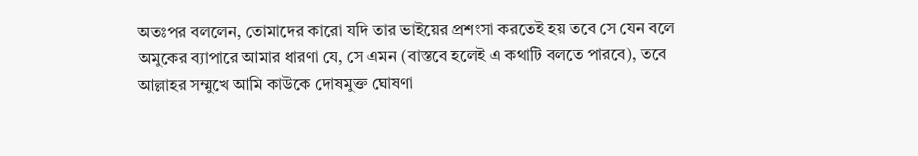অতঃপর বললেন, তোমাদের কারো যদি তার ভাইয়ের প্রশংসা করতেই হয় তবে সে যেন বলে অমুকের ব্যাপারে আমার ধারণা যে, সে এমন (বাস্তবে হলেই এ কথাটি বলতে পারবে), তবে আল্লাহর সম্মুখে আমি কাউকে দোষমুক্ত ঘোষণা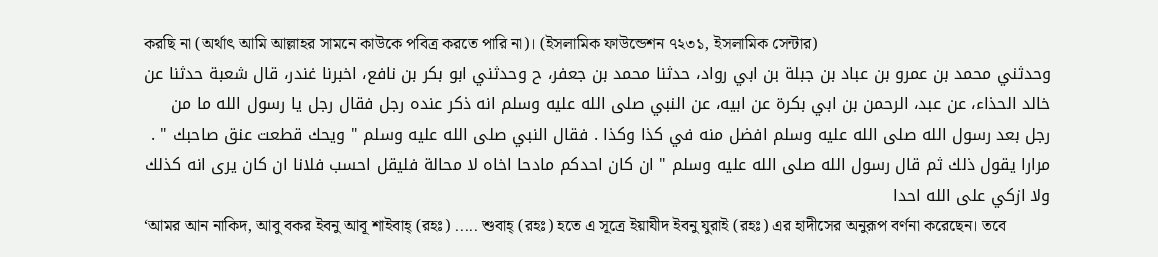করছি না (অর্থাৎ আমি আল্লাহর সামনে কাউকে পবিত্র করতে পারি না)। (ইসলামিক ফাউন্ডেশন ৭২৩১, ইসলামিক সেন্টার)
وحدثني محمد بن عمرو بن عباد بن جبلة بن ابي رواد، حدثنا محمد بن جعفر، ح وحدثني ابو بكر بن نافع، اخبرنا غندر، قال شعبة حدثنا عن خالد الحذاء، عن عبد، الرحمن بن ابي بكرة عن ابيه، عن النبي صلى الله عليه وسلم انه ذكر عنده رجل فقال رجل يا رسول الله ما من رجل بعد رسول الله صلى الله عليه وسلم افضل منه في كذا وكذا . فقال النبي صلى الله عليه وسلم " ويحك قطعت عنق صاحبك " . مرارا يقول ذلك ثم قال رسول الله صلى الله عليه وسلم " ان كان احدكم مادحا اخاه لا محالة فليقل احسب فلانا ان كان يرى انه كذلك ولا ازكي على الله احدا
‘আমর আন নাকিদ, আবু বকর ইবনু আবূ শাইবাহ্ (রহঃ) ..... শুবাহ্ (রহঃ) হতে এ সূত্রে ইয়াযীদ ইবনু যুরাই (রহঃ) এর হাদীসের অনুরূপ বর্ণনা করেছেন। তবে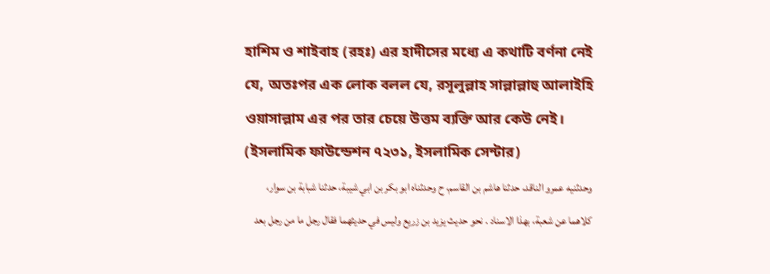হাশিম ও শাইবাহ (রহঃ) এর হাদীসের মধ্যে এ কথাটি বর্ণনা নেই যে, অতঃপর এক লোক বলল যে, রসূলুল্লাহ সাল্লাল্লাহু আলাইহি ওয়াসাল্লাম এর পর তার চেয়ে উত্তম ব্যক্তি আর কেউ নেই। (ইসলামিক ফাউন্ডেশন ৭২৩১, ইসলামিক সেন্টার)
وحدثنيه عمرو الناقد، حدثنا هاشم بن القاسم، ح وحدثناه ابو بكر بن ابي شيبة، حدثنا شبابة بن سوار، كلاهما عن شعبة، بهذا الاسناد . نحو حديث يزيد بن زريع وليس في حديثهما فقال رجل ما من رجل بعد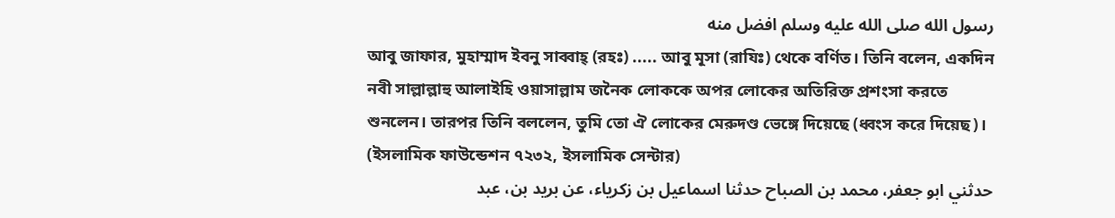رسول الله صلى الله عليه وسلم افضل منه
আবু জাফার, মুহাম্মাদ ইবনু সাব্বাহ্ (রহঃ) ..... আবু মূসা (রাযিঃ) থেকে বর্ণিত। তিনি বলেন, একদিন নবী সাল্লাল্লাহু আলাইহি ওয়াসাল্লাম জনৈক লোককে অপর লোকের অতিরিক্ত প্রশংসা করতে শুনলেন। তারপর তিনি বললেন, তুমি তো ঐ লোকের মেরুদণ্ড ভেঙ্গে দিয়েছে (ধ্বংস করে দিয়েছ)। (ইসলামিক ফাউন্ডেশন ৭২৩২, ইসলামিক সেন্টার)
حدثني ابو جعفر، محمد بن الصباح حدثنا اسماعيل بن زكرياء، عن بريد بن، عبد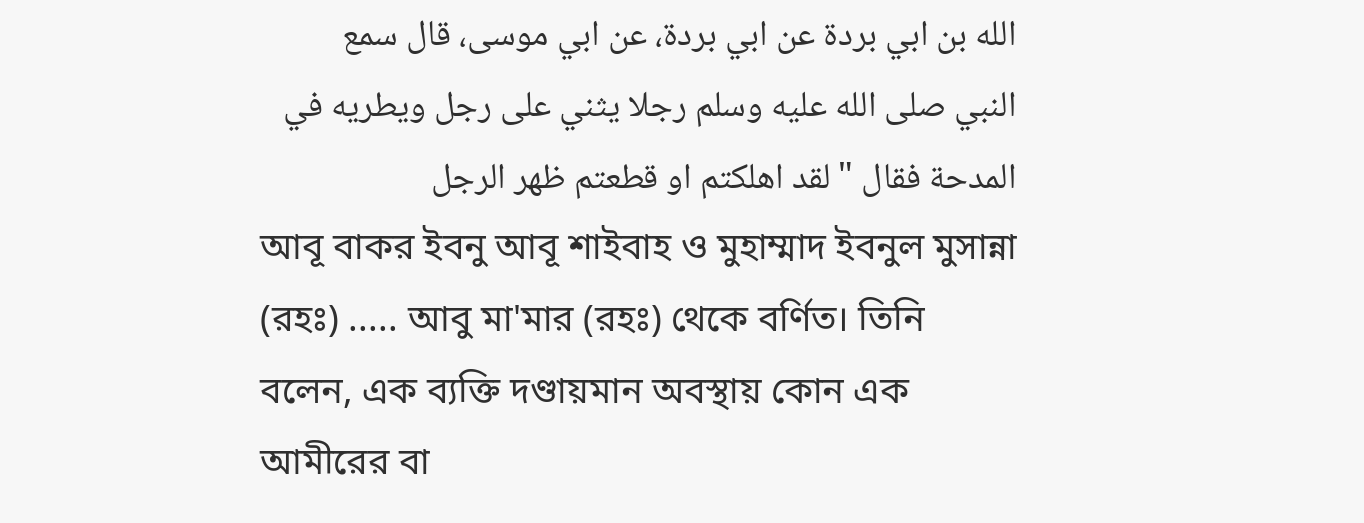الله بن ابي بردة عن ابي بردة، عن ابي موسى، قال سمع النبي صلى الله عليه وسلم رجلا يثني على رجل ويطريه في المدحة فقال " لقد اهلكتم او قطعتم ظهر الرجل
আবূ বাকর ইবনু আবূ শাইবাহ ও মুহাম্মাদ ইবনুল মুসান্না (রহঃ) ..... আবু মা'মার (রহঃ) থেকে বর্ণিত। তিনি বলেন, এক ব্যক্তি দণ্ডায়মান অবস্থায় কোন এক আমীরের বা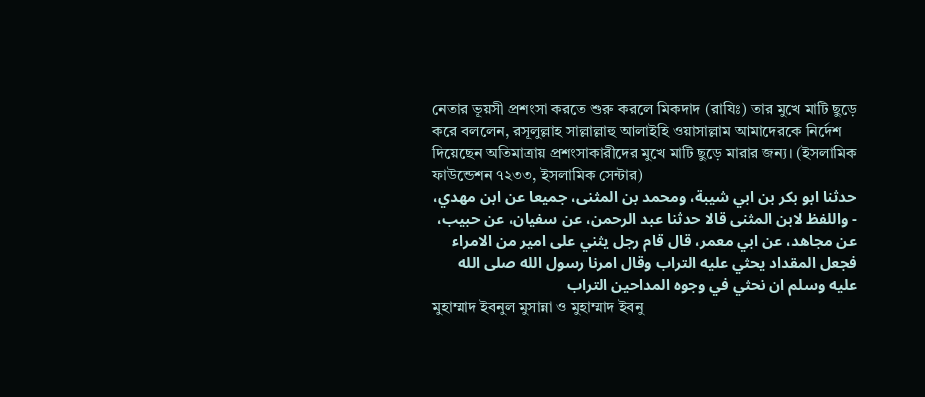নেতার ভূয়সী প্রশংসা করতে শুরু করলে মিকদাদ (রাযিঃ) তার মুখে মাটি ছুড়ে করে বললেন, রসূলুল্লাহ সাল্লাল্লাহু আলাইহি ওয়াসাল্লাম আমাদেরকে নির্দেশ দিয়েছেন অতিমাত্রায় প্রশংসাকারীদের মুখে মাটি ছুড়ে মারার জন্য। (ইসলামিক ফাউন্ডেশন ৭২৩৩, ইসলামিক সেন্টার)
حدثنا ابو بكر بن ابي شيبة، ومحمد بن المثنى، جميعا عن ابن مهدي، - واللفظ لابن المثنى قالا حدثنا عبد الرحمن، عن سفيان، عن حبيب، عن مجاهد، عن ابي معمر، قال قام رجل يثني على امير من الامراء فجعل المقداد يحثي عليه التراب وقال امرنا رسول الله صلى الله عليه وسلم ان نحثي في وجوه المداحين التراب
মুহাম্মাদ ইবনুল মুসান্না ও মুহাম্মাদ ইবনু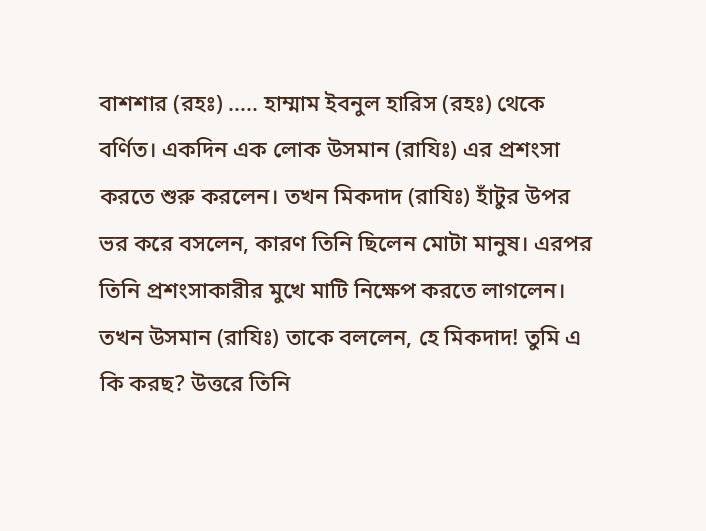বাশশার (রহঃ) ..... হাম্মাম ইবনুল হারিস (রহঃ) থেকে বর্ণিত। একদিন এক লোক উসমান (রাযিঃ) এর প্রশংসা করতে শুরু করলেন। তখন মিকদাদ (রাযিঃ) হাঁটুর উপর ভর করে বসলেন, কারণ তিনি ছিলেন মোটা মানুষ। এরপর তিনি প্রশংসাকারীর মুখে মাটি নিক্ষেপ করতে লাগলেন। তখন উসমান (রাযিঃ) তাকে বললেন, হে মিকদাদ! তুমি এ কি করছ? উত্তরে তিনি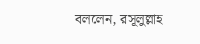বললেন, রসূলুল্লাহ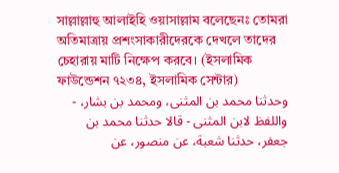সাল্লাল্লাহু আলাইহি ওয়াসাল্লাম বলেছেনঃ তোমরা অতিমাত্রায় প্রশংসাকারীদেরকে দেখলে তাদের চেহারায় মাটি নিক্ষেপ করবে। (ইসলামিক ফাউন্ডেশন ৭২৩৪, ইসলামিক সেন্টার)
وحدثنا محمد بن المثنى، ومحمد بن بشار، - واللفظ لابن المثنى - قالا حدثنا محمد بن جعفر، حدثنا شعبة، عن منصور، عن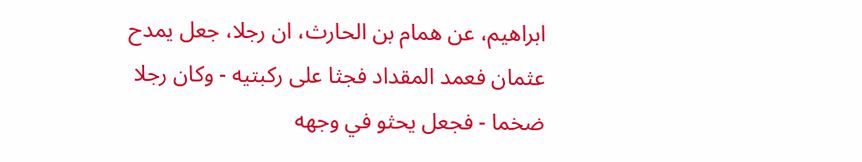ابراهيم، عن همام بن الحارث، ان رجلا، جعل يمدح عثمان فعمد المقداد فجثا على ركبتيه - وكان رجلا ضخما - فجعل يحثو في وجهه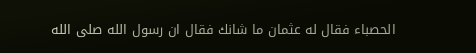الحصباء فقال له عثمان ما شانك فقال ان رسول الله صلى الله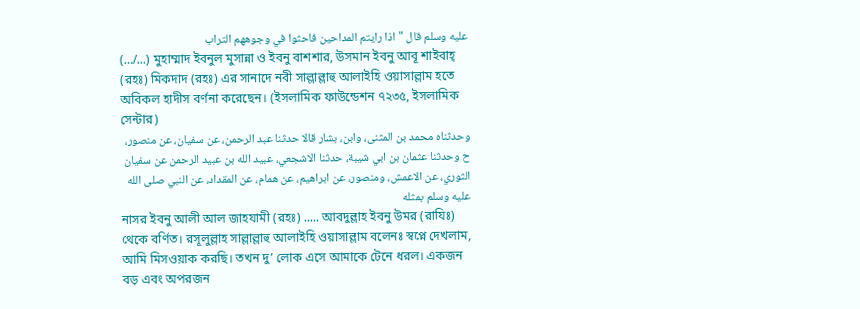عليه وسلم قال " اذا رايتم المداحين فاحثوا في وجوههم التراب
(…/...) মুহাম্মাদ ইবনুল মুসান্না ও ইবনু বাশশার, উসমান ইবনু আবূ শাইবাহ্ (রহঃ) মিকদাদ (রহঃ) এর সানাদে নবী সাল্লাল্লাহু আলাইহি ওয়াসাল্লাম হতে অবিকল হাদীস বর্ণনা করেছেন। (ইসলামিক ফাউন্ডেশন ৭২৩৫, ইসলামিক সেন্টার)
وحدثناه محمد بن المثنى، وابن، بشار قالا حدثنا عبد الرحمن، عن سفيان، عن منصور، ح وحدثنا عثمان بن ابي شيبة، حدثنا الاشجعي، عبيد الله بن عبيد الرحمن عن سفيان الثوري، عن الاعمش، ومنصور، عن ابراهيم، عن همام، عن المقداد، عن النبي صلى الله عليه وسلم بمثله
নাসর ইবনু আলী আল জাহযামী (রহঃ) ..... আবদুল্লাহ ইবনু উমর (রাযিঃ) থেকে বর্ণিত। রসূলুল্লাহ সাল্লাল্লাহু আলাইহি ওয়াসাল্লাম বলেনঃ স্বপ্নে দেখলাম, আমি মিসওয়াক করছি। তখন দু’ লোক এসে আমাকে টেনে ধরল। একজন বড় এবং অপরজন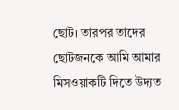ছোট। তারপর তাদের ছোটজনকে আমি আমার মিসওয়াকটি দিতে উদ্যত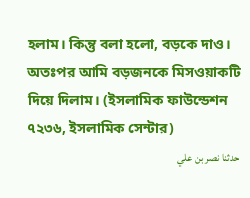হলাম। কিন্তু বলা হলো, বড়কে দাও। অতঃপর আমি বড়জনকে মিসওয়াকটি দিয়ে দিলাম। (ইসলামিক ফাউন্ডেশন ৭২৩৬, ইসলামিক সেন্টার)
حدثنا نصر بن علي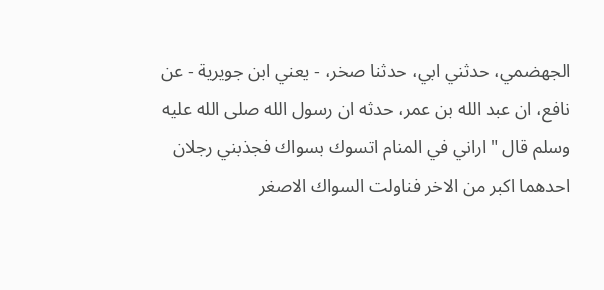الجهضمي، حدثني ابي، حدثنا صخر، - يعني ابن جويرية - عن نافع، ان عبد الله بن عمر، حدثه ان رسول الله صلى الله عليه وسلم قال " اراني في المنام اتسوك بسواك فجذبني رجلان احدهما اكبر من الاخر فناولت السواك الاصغر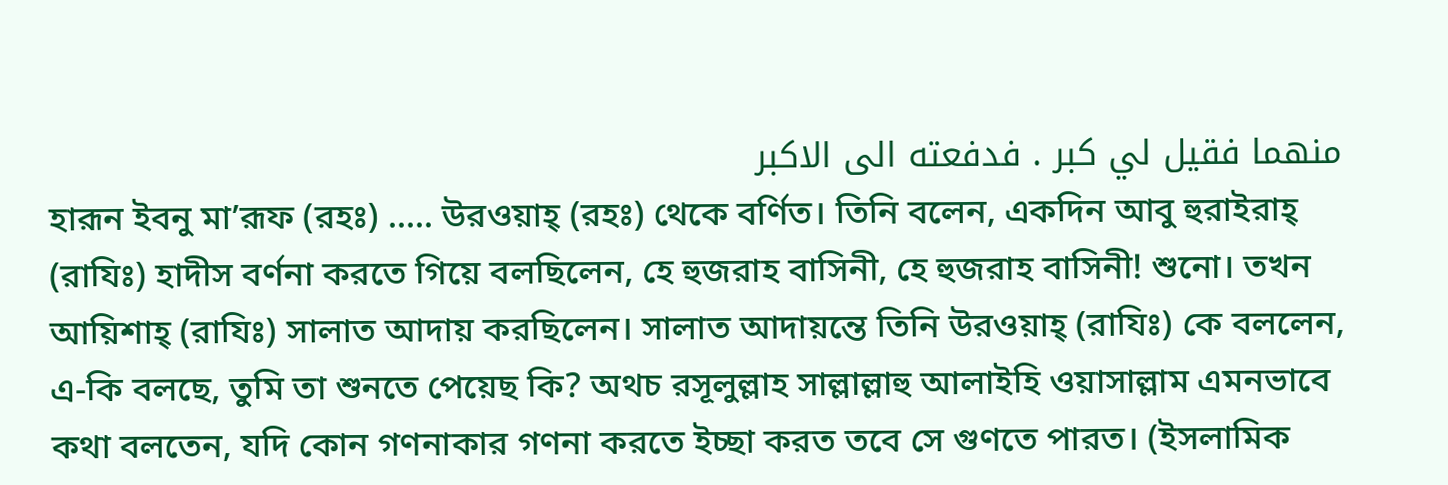منهما فقيل لي كبر . فدفعته الى الاكبر
হারূন ইবনু মা’রূফ (রহঃ) ..... উরওয়াহ্ (রহঃ) থেকে বর্ণিত। তিনি বলেন, একদিন আবু হুরাইরাহ্ (রাযিঃ) হাদীস বর্ণনা করতে গিয়ে বলছিলেন, হে হুজরাহ বাসিনী, হে হুজরাহ বাসিনী! শুনো। তখন আয়িশাহ্ (রাযিঃ) সালাত আদায় করছিলেন। সালাত আদায়ন্তে তিনি উরওয়াহ্ (রাযিঃ) কে বললেন, এ-কি বলছে, তুমি তা শুনতে পেয়েছ কি? অথচ রসূলুল্লাহ সাল্লাল্লাহু আলাইহি ওয়াসাল্লাম এমনভাবে কথা বলতেন, যদি কোন গণনাকার গণনা করতে ইচ্ছা করত তবে সে গুণতে পারত। (ইসলামিক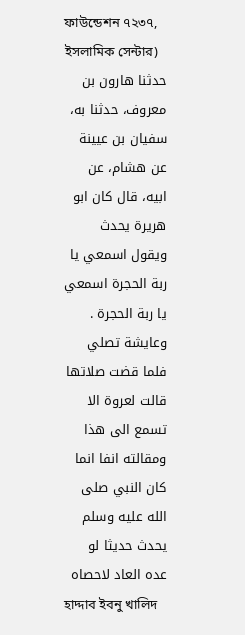ফাউন্ডেশন ৭২৩৭, ইসলামিক সেন্টার)
حدثنا هارون بن معروف، حدثنا به، سفيان بن عيينة عن هشام، عن ابيه، قال كان ابو هريرة يحدث ويقول اسمعي يا ربة الحجرة اسمعي يا ربة الحجرة . وعايشة تصلي فلما قضت صلاتها قالت لعروة الا تسمع الى هذا ومقالته انفا انما كان النبي صلى الله عليه وسلم يحدث حديثا لو عده العاد لاحصاه
হাদ্দাব ইবনু খালিদ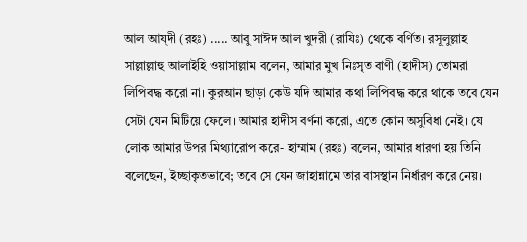আল আয্দী (রহঃ) ..... আবু সাঈদ আল খুদরী (রাযিঃ) থেকে বর্ণিত। রসূলুল্লাহ সাল্লাল্লাহু আলাইহি ওয়াসাল্লাম বলেন, আমার মুখ নিঃসৃত বাণী (হাদীস) তোমরা লিপিবদ্ধ করো না। কুরআন ছাড়া কেউ যদি আমার কথা লিপিবদ্ধ করে থাকে তবে যেন সেটা যেন মিটিয়ে ফেলে। আমার হাদীস বর্ণনা করো, এতে কোন অসুবিধা নেই। যে লোক আমার উপর মিথ্যারোপ করে- হাম্মাম (রহঃ) বলেন, আমার ধারণা হয় তিনি বলেছেন, ইচ্ছাকৃতভাবে; তবে সে যেন জাহান্নামে তার বাসস্থান নির্ধারণ করে নেয়।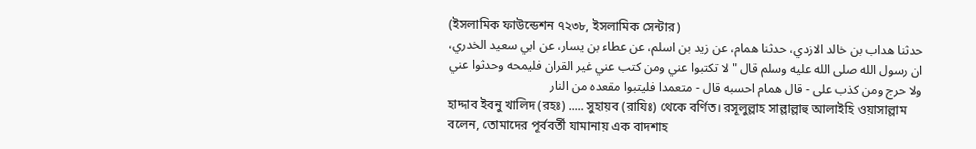(ইসলামিক ফাউন্ডেশন ৭২৩৮, ইসলামিক সেন্টার)
حدثنا هداب بن خالد الازدي، حدثنا همام، عن زيد بن اسلم، عن عطاء بن يسار، عن ابي سعيد الخدري، ان رسول الله صلى الله عليه وسلم قال " لا تكتبوا عني ومن كتب عني غير القران فليمحه وحدثوا عني ولا حرج ومن كذب على - قال همام احسبه قال - متعمدا فليتبوا مقعده من النار
হাদ্দাব ইবনু খালিদ (রহঃ) ..... সুহায়ব (রাযিঃ) থেকে বর্ণিত। রসূলুল্লাহ সাল্লাল্লাহু আলাইহি ওয়াসাল্লাম বলেন, তোমাদের পূর্ববর্তী যামানায় এক বাদশাহ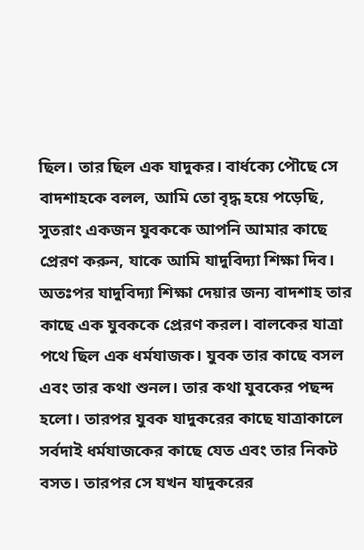ছিল। তার ছিল এক যাদুকর। বার্ধক্যে পৌছে সে বাদশাহকে বলল, আমি তো বৃদ্ধ হয়ে পড়েছি, সুতরাং একজন যুবককে আপনি আমার কাছে প্রেরণ করুন, যাকে আমি যাদুবিদ্যা শিক্ষা দিব। অতঃপর যাদুবিদ্যা শিক্ষা দেয়ার জন্য বাদশাহ তার কাছে এক যুবককে প্রেরণ করল। বালকের যাত্রা পথে ছিল এক ধর্মযাজক। যুবক তার কাছে বসল এবং তার কথা শুনল। তার কথা যুবকের পছন্দ হলো। তারপর যুবক যাদুকরের কাছে যাত্রাকালে সর্বদাই ধর্মযাজকের কাছে যেত এবং তার নিকট বসত। তারপর সে যখন যাদুকরের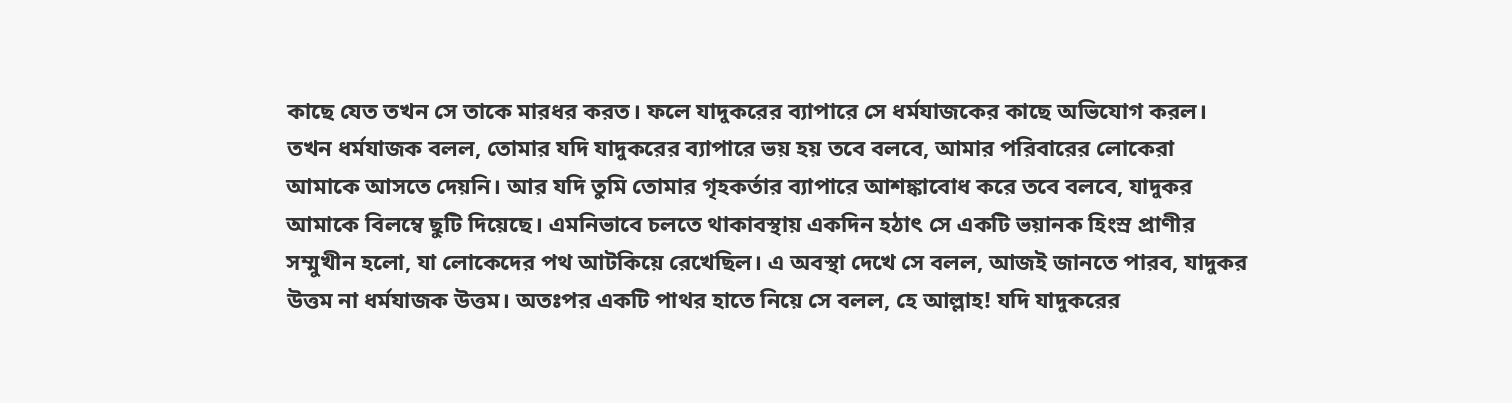কাছে যেত তখন সে তাকে মারধর করত। ফলে যাদুকরের ব্যাপারে সে ধর্মযাজকের কাছে অভিযোগ করল। তখন ধর্মযাজক বলল, তোমার যদি যাদুকরের ব্যাপারে ভয় হয় তবে বলবে, আমার পরিবারের লোকেরা আমাকে আসতে দেয়নি। আর যদি তুমি তোমার গৃহকর্তার ব্যাপারে আশঙ্কাবোধ করে তবে বলবে, যাদুকর আমাকে বিলম্বে ছুটি দিয়েছে। এমনিভাবে চলতে থাকাবস্থায় একদিন হঠাৎ সে একটি ভয়ানক হিংস্র প্রাণীর সম্মুখীন হলো, যা লোকেদের পথ আটকিয়ে রেখেছিল। এ অবস্থা দেখে সে বলল, আজই জানতে পারব, যাদুকর উত্তম না ধর্মযাজক উত্তম। অতঃপর একটি পাথর হাতে নিয়ে সে বলল, হে আল্লাহ! যদি যাদুকরের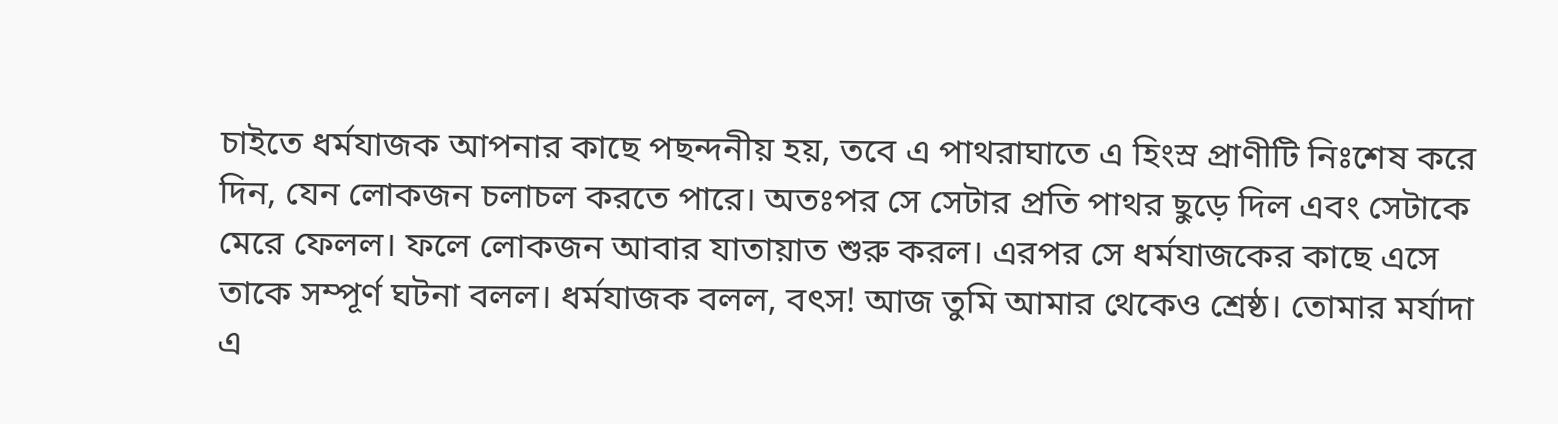চাইতে ধর্মযাজক আপনার কাছে পছন্দনীয় হয়, তবে এ পাথরাঘাতে এ হিংস্র প্রাণীটি নিঃশেষ করে দিন, যেন লোকজন চলাচল করতে পারে। অতঃপর সে সেটার প্রতি পাথর ছুড়ে দিল এবং সেটাকে মেরে ফেলল। ফলে লোকজন আবার যাতায়াত শুরু করল। এরপর সে ধর্মযাজকের কাছে এসে তাকে সম্পূর্ণ ঘটনা বলল। ধর্মযাজক বলল, বৎস! আজ তুমি আমার থেকেও শ্রেষ্ঠ। তোমার মর্যাদা এ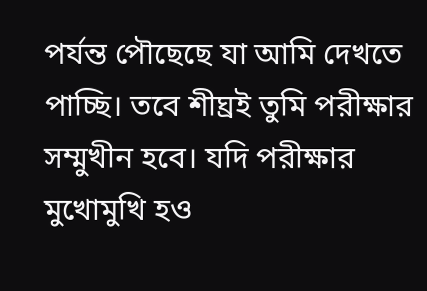পর্যন্ত পৌছেছে যা আমি দেখতে পাচ্ছি। তবে শীঘ্রই তুমি পরীক্ষার সম্মুখীন হবে। যদি পরীক্ষার মুখোমুখি হও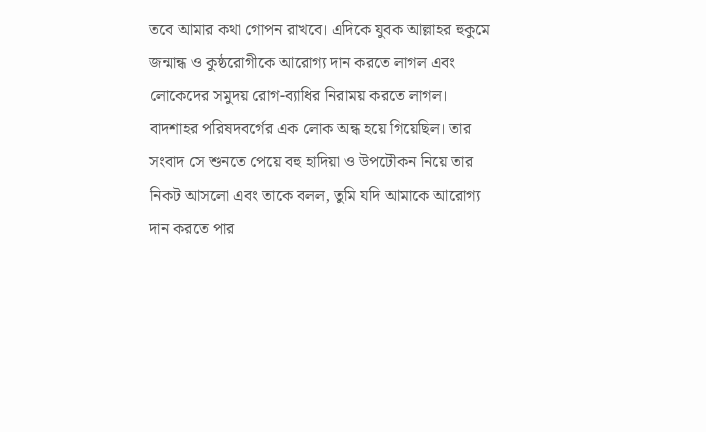তবে আমার কথা গোপন রাখবে। এদিকে যুবক আল্লাহর হুকুমে জন্মান্ধ ও কুষ্ঠরোগীকে আরোগ্য দান করতে লাগল এবং লোকেদের সমুদয় রোগ-ব্যাধির নিরাময় করতে লাগল। বাদশাহর পরিষদবর্গের এক লোক অন্ধ হয়ে গিয়েছিল। তার সংবাদ সে শুনতে পেয়ে বহু হাদিয়া ও উপটৌকন নিয়ে তার নিকট আসলো এবং তাকে বলল, তুমি যদি আমাকে আরোগ্য দান করতে পার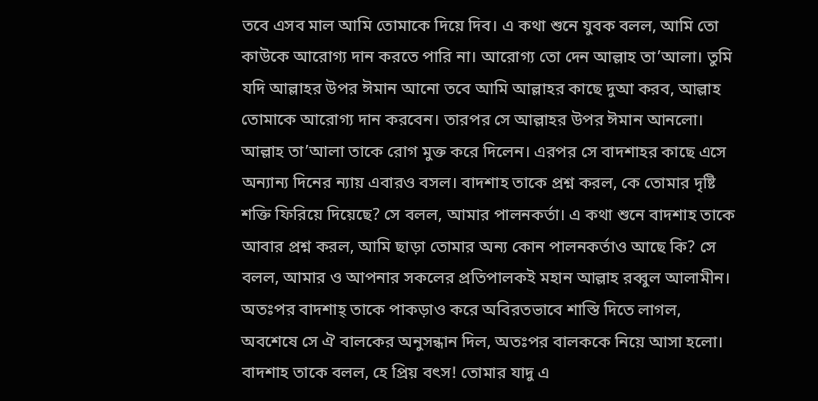তবে এসব মাল আমি তোমাকে দিয়ে দিব। এ কথা শুনে যুবক বলল, আমি তো কাউকে আরোগ্য দান করতে পারি না। আরোগ্য তো দেন আল্লাহ তা’আলা। তুমি যদি আল্লাহর উপর ঈমান আনো তবে আমি আল্লাহর কাছে দুআ করব, আল্লাহ তোমাকে আরোগ্য দান করবেন। তারপর সে আল্লাহর উপর ঈমান আনলো। আল্লাহ তা’আলা তাকে রোগ মুক্ত করে দিলেন। এরপর সে বাদশাহর কাছে এসে অন্যান্য দিনের ন্যায় এবারও বসল। বাদশাহ তাকে প্রশ্ন করল, কে তোমার দৃষ্টি শক্তি ফিরিয়ে দিয়েছে? সে বলল, আমার পালনকর্তা। এ কথা শুনে বাদশাহ তাকে আবার প্রশ্ন করল, আমি ছাড়া তোমার অন্য কোন পালনকর্তাও আছে কি? সে বলল, আমার ও আপনার সকলের প্রতিপালকই মহান আল্লাহ রব্বুল আলামীন। অতঃপর বাদশাহ্ তাকে পাকড়াও করে অবিরতভাবে শাস্তি দিতে লাগল, অবশেষে সে ঐ বালকের অনুসন্ধান দিল, অতঃপর বালককে নিয়ে আসা হলো। বাদশাহ তাকে বলল, হে প্রিয় বৎস! তোমার যাদু এ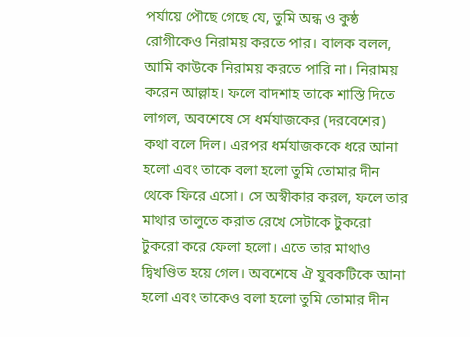পর্যায়ে পৌছে গেছে যে, তুমি অন্ধ ও কুষ্ঠ রোগীকেও নিরাময় করতে পার। বালক বলল, আমি কাউকে নিরাময় করতে পারি না। নিরাময় করেন আল্লাহ। ফলে বাদশাহ তাকে শাস্তি দিতে লাগল, অবশেষে সে ধর্মযাজকের (দরবেশের) কথা বলে দিল। এরপর ধর্মযাজককে ধরে আনা হলো এবং তাকে বলা হলো তুমি তোমার দীন থেকে ফিরে এসো। সে অস্বীকার করল, ফলে তার মাথার তালুতে করাত রেখে সেটাকে টুকরো টুকরো করে ফেলা হলো। এতে তার মাথাও দ্বিখণ্ডিত হয়ে গেল। অবশেষে ঐ যুবকটিকে আনা হলো এবং তাকেও বলা হলো তুমি তোমার দীন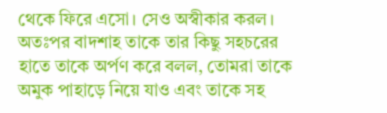থেকে ফিরে এসো। সেও অস্বীকার করল। অতঃপর বাদশাহ তাকে তার কিছু সহচরের হাতে তাকে অর্পণ করে বলল, তোমরা তাকে অমুক পাহাড়ে নিয়ে যাও এবং তাকে সহ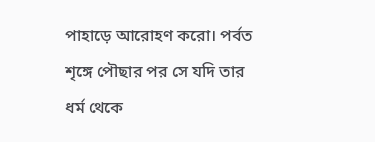পাহাড়ে আরোহণ করো। পর্বত শৃঙ্গে পৌছার পর সে যদি তার ধর্ম থেকে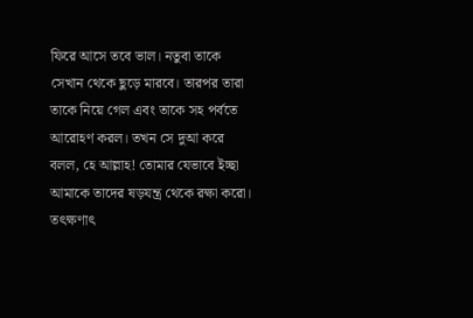ফিরে আসে তবে ভাল। নতুবা তাকে সেখান থেকে ছুড়ে মারবে। তারপর তারা তাকে নিয়ে গেল এবং তাকে সহ পর্বতে আরোহণ করল। তখন সে দুআ করে বলল, হে আল্লাহ! তোমার যেভাবে ইচ্ছা আমাকে তাদের ষড়যন্ত্র থেকে রক্ষা করো। তৎক্ষণাৎ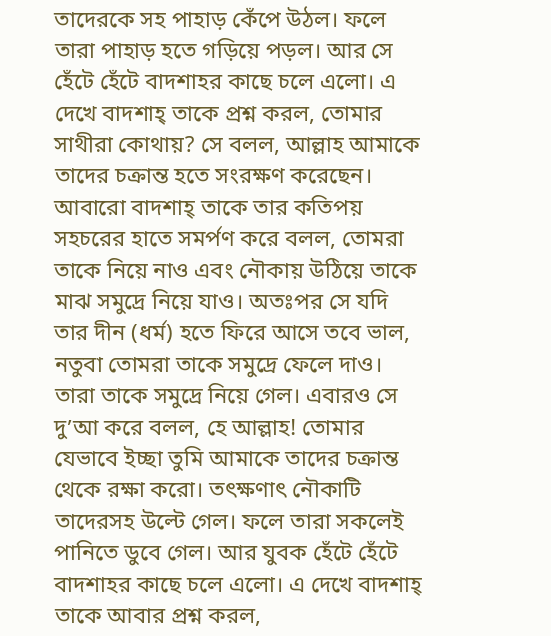তাদেরকে সহ পাহাড় কেঁপে উঠল। ফলে তারা পাহাড় হতে গড়িয়ে পড়ল। আর সে হেঁটে হেঁটে বাদশাহর কাছে চলে এলো। এ দেখে বাদশাহ্ তাকে প্রশ্ন করল, তোমার সাথীরা কোথায়? সে বলল, আল্লাহ আমাকে তাদের চক্রান্ত হতে সংরক্ষণ করেছেন। আবারো বাদশাহ্ তাকে তার কতিপয় সহচরের হাতে সমর্পণ করে বলল, তোমরা তাকে নিয়ে নাও এবং নৌকায় উঠিয়ে তাকে মাঝ সমুদ্রে নিয়ে যাও। অতঃপর সে যদি তার দীন (ধর্ম) হতে ফিরে আসে তবে ভাল, নতুবা তোমরা তাকে সমুদ্রে ফেলে দাও। তারা তাকে সমুদ্রে নিয়ে গেল। এবারও সে দু’আ করে বলল, হে আল্লাহ! তোমার যেভাবে ইচ্ছা তুমি আমাকে তাদের চক্রান্ত থেকে রক্ষা করো। তৎক্ষণাৎ নৌকাটি তাদেরসহ উল্টে গেল। ফলে তারা সকলেই পানিতে ডুবে গেল। আর যুবক হেঁটে হেঁটে বাদশাহর কাছে চলে এলো। এ দেখে বাদশাহ্ তাকে আবার প্রশ্ন করল,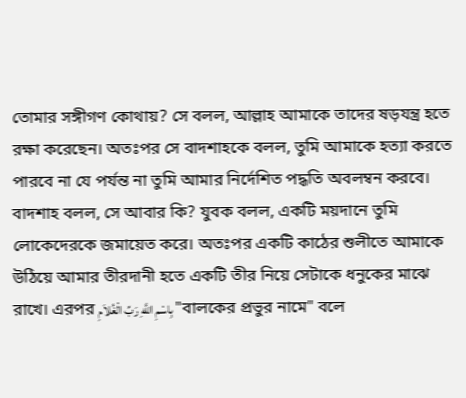তোমার সঙ্গীগণ কোথায়? সে বলল, আল্লাহ আমাকে তাদের ষড়যন্ত্র হতে রক্ষা করেছেন। অতঃপর সে বাদশাহকে বলল, তুমি আমাকে হত্যা করতে পারবে না যে পর্যন্ত না তুমি আমার নির্দেশিত পদ্ধতি অবলম্বন করবে। বাদশাহ বলল, সে আবার কি? যুবক বলল, একটি ময়দানে তুমি লোকেদেরকে জমায়েত করে। অতঃপর একটি কাঠের শুলীতে আমাকে উঠিয়ে আমার তীরদানী হতে একটি তীর নিয়ে সেটাকে ধনুকের মাঝে রাখে। এরপর بِاسْمِ اللَّهِ رَبِّ الْغُلاَمِ "বালকের প্রভুর নামে" বলে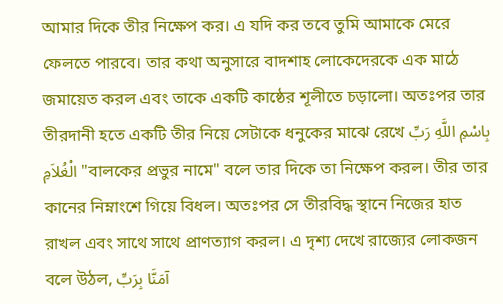আমার দিকে তীর নিক্ষেপ কর। এ যদি কর তবে তুমি আমাকে মেরে ফেলতে পারবে। তার কথা অনুসারে বাদশাহ লোকেদেরকে এক মাঠে জমায়েত করল এবং তাকে একটি কাষ্ঠের শূলীতে চড়ালো। অতঃপর তার তীরদানী হতে একটি তীর নিয়ে সেটাকে ধনুকের মাঝে রেখে بِاسْمِ اللَّهِ رَبِّ الْغُلاَمِ "বালকের প্রভুর নামে" বলে তার দিকে তা নিক্ষেপ করল। তীর তার কানের নিম্নাংশে গিয়ে বিধল। অতঃপর সে তীরবিদ্ধ স্থানে নিজের হাত রাখল এবং সাথে সাথে প্রাণত্যাগ করল। এ দৃশ্য দেখে রাজ্যের লোকজন বলে উঠল, آمَنَّا بِرَبِّ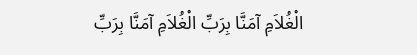الْغُلاَمِ آمَنَّا بِرَبِّ الْغُلاَمِ آمَنَّا بِرَبِّ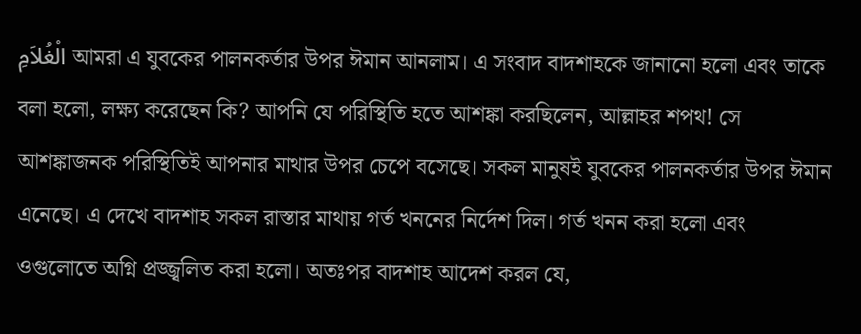الْغُلاَمِ আমরা এ যুবকের পালনকর্তার উপর ঈমান আনলাম। এ সংবাদ বাদশাহকে জানানো হলো এবং তাকে বলা হলো, লক্ষ্য করেছেন কি? আপনি যে পরিস্থিতি হতে আশঙ্কা করছিলেন, আল্লাহর শপথ! সে আশঙ্কাজনক পরিস্থিতিই আপনার মাথার উপর চেপে বসেছে। সকল মানুষই যুবকের পালনকর্তার উপর ঈমান এনেছে। এ দেখে বাদশাহ সকল রাস্তার মাথায় গর্ত খননের নির্দেশ দিল। গর্ত খনন করা হলো এবং ওগুলোতে অগ্নি প্রজ্জ্বলিত করা হলো। অতঃপর বাদশাহ আদেশ করল যে,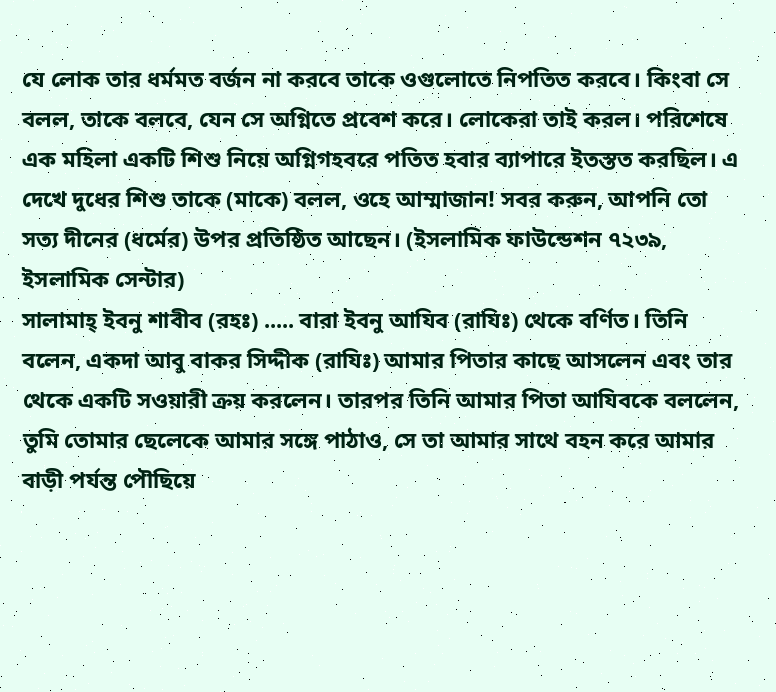যে লোক তার ধর্মমত বর্জন না করবে তাকে ওগুলোতে নিপতিত করবে। কিংবা সে বলল, তাকে বলবে, যেন সে অগ্নিতে প্রবেশ করে। লোকেরা তাই করল। পরিশেষে এক মহিলা একটি শিশু নিয়ে অগ্নিগহবরে পতিত হবার ব্যাপারে ইতস্তত করছিল। এ দেখে দুধের শিশু তাকে (মাকে) বলল, ওহে আম্মাজান! সবর করুন, আপনি তো সত্য দীনের (ধর্মের) উপর প্রতিষ্ঠিত আছেন। (ইসলামিক ফাউন্ডেশন ৭২৩৯, ইসলামিক সেন্টার)
সালামাহ্ ইবনু শাবীব (রহঃ) ..... বারা ইবনু আযিব (রাযিঃ) থেকে বর্ণিত। তিনি বলেন, একদা আবু বাকর সিদ্দীক (রাযিঃ) আমার পিতার কাছে আসলেন এবং তার থেকে একটি সওয়ারী ক্রয় করলেন। তারপর তিনি আমার পিতা আযিবকে বললেন, তুমি তোমার ছেলেকে আমার সঙ্গে পাঠাও, সে তা আমার সাথে বহন করে আমার বাড়ী পর্যন্ত পৌছিয়ে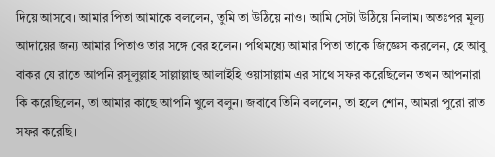দিয়ে আসবে। আমার পিতা আমাকে বললেন, তুমি তা উঠিয়ে নাও। আমি সেটা উঠিয়ে নিলাম। অতঃপর মূল্য আদায়ের জন্য আমার পিতাও তার সঙ্গে বের হলেন। পথিমধ্যে আমার পিতা তাকে জিজ্ঞেস করলেন, হে আবু বাকর যে রাতে আপনি রসূলুল্লাহ সাল্লাল্লাহু আলাইহি ওয়াসাল্লাম এর সাথে সফর করেছিলেন তখন আপনারা কি করেছিলেন, তা আমার কাছে আপনি খুলে বলুন। জবাবে তিনি বললেন, তা হলে শোন, আমরা পুরো রাত সফর করেছি।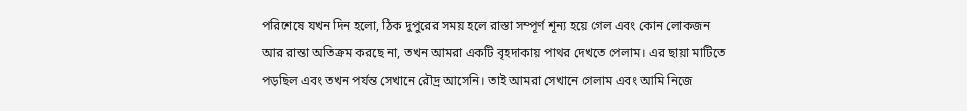পরিশেষে যখন দিন হলো, ঠিক দুপুরের সময় হলে রাস্তা সম্পূর্ণ শূন্য হয়ে গেল এবং কোন লোকজন আর রাস্তা অতিক্রম করছে না, তখন আমরা একটি বৃহদাকায় পাথর দেখতে পেলাম। এর ছায়া মাটিতে পড়ছিল এবং তখন পর্যন্ত সেখানে রৌদ্র আসেনি। তাই আমরা সেখানে গেলাম এবং আমি নিজে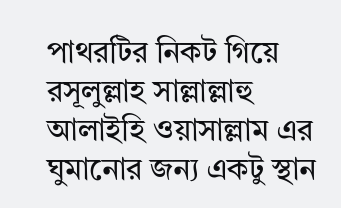পাথরটির নিকট গিয়ে রসূলুল্লাহ সাল্লাল্লাহু আলাইহি ওয়াসাল্লাম এর ঘুমানোর জন্য একটু স্থান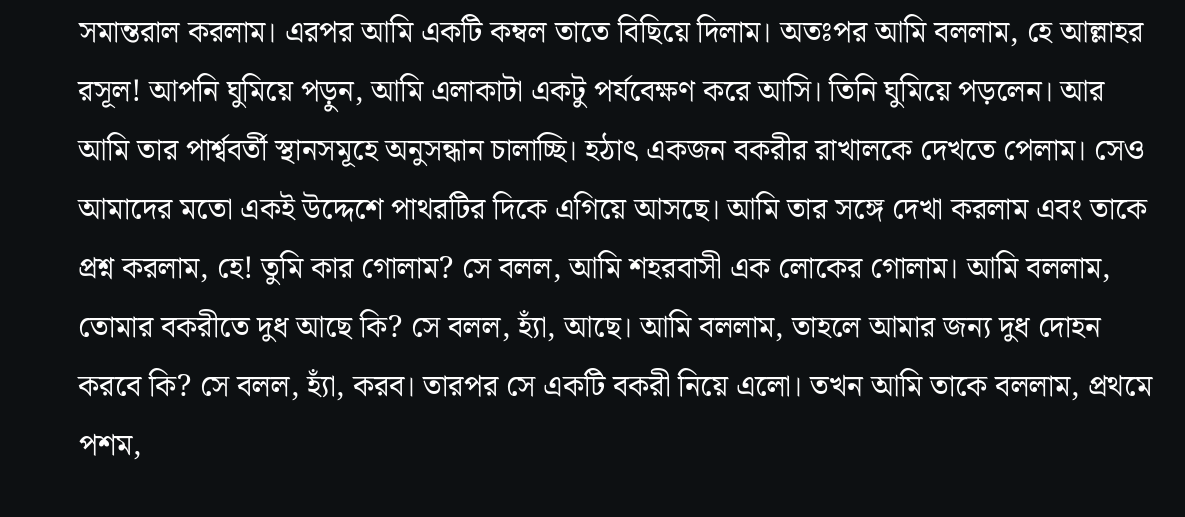সমান্তরাল করলাম। এরপর আমি একটি কম্বল তাতে বিছিয়ে দিলাম। অতঃপর আমি বললাম, হে আল্লাহর রসূল! আপনি ঘুমিয়ে পড়ুন, আমি এলাকাটা একটু পর্যবেক্ষণ করে আসি। তিনি ঘুমিয়ে পড়লেন। আর আমি তার পার্শ্ববর্তী স্থানসমূহে অনুসন্ধান চালাচ্ছি। হঠাৎ একজন বকরীর রাখালকে দেখতে পেলাম। সেও আমাদের মতো একই উদ্দেশে পাথরটির দিকে এগিয়ে আসছে। আমি তার সঙ্গে দেখা করলাম এবং তাকে প্রশ্ন করলাম, হে! তুমি কার গোলাম? সে বলল, আমি শহরবাসী এক লোকের গোলাম। আমি বললাম, তোমার বকরীতে দুধ আছে কি? সে বলল, হ্যাঁ, আছে। আমি বললাম, তাহলে আমার জন্য দুধ দোহন করবে কি? সে বলল, হ্যাঁ, করব। তারপর সে একটি বকরী নিয়ে এলো। তখন আমি তাকে বললাম, প্রথমে পশম,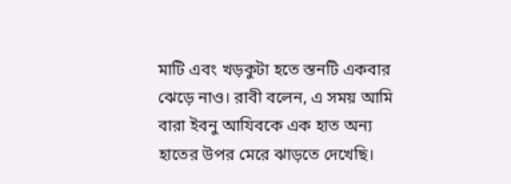মাটি এবং খড়কুটা হতে স্তনটি একবার ঝেড়ে নাও। রাবী বলেন, এ সময় আমি বারা ইবনু আযিবকে এক হাত অন্য হাতের উপর মেরে ঝাড়তে দেখেছি।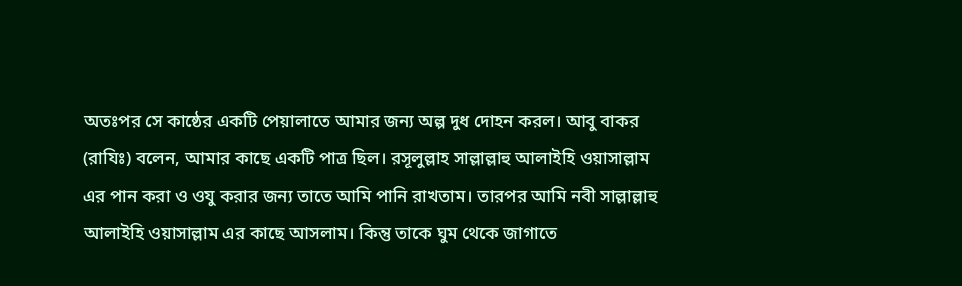অতঃপর সে কাষ্ঠের একটি পেয়ালাতে আমার জন্য অল্প দুধ দোহন করল। আবু বাকর (রাযিঃ) বলেন, আমার কাছে একটি পাত্র ছিল। রসূলুল্লাহ সাল্লাল্লাহু আলাইহি ওয়াসাল্লাম এর পান করা ও ওযু করার জন্য তাতে আমি পানি রাখতাম। তারপর আমি নবী সাল্লাল্লাহু আলাইহি ওয়াসাল্লাম এর কাছে আসলাম। কিন্তু তাকে ঘুম থেকে জাগাতে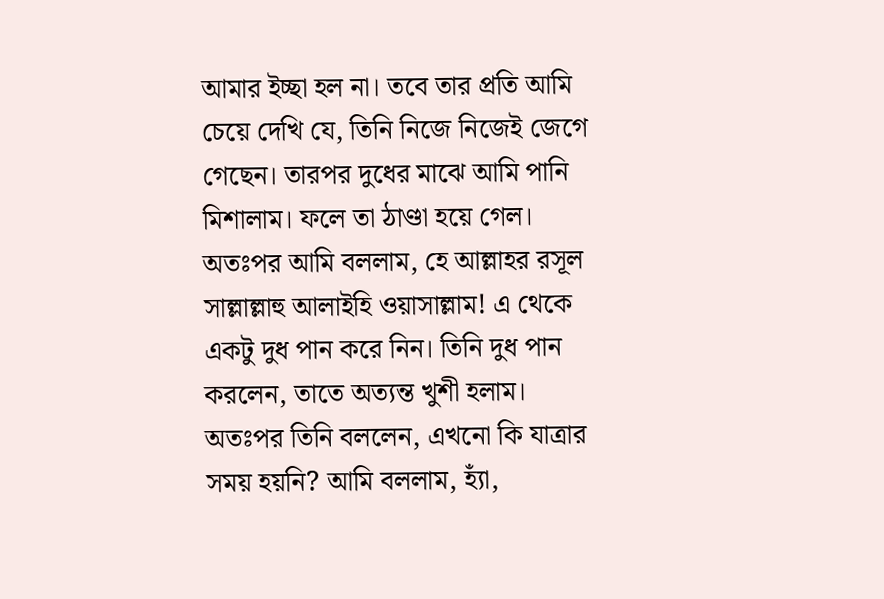আমার ইচ্ছা হল না। তবে তার প্রতি আমি চেয়ে দেখি যে, তিনি নিজে নিজেই জেগে গেছেন। তারপর দুধের মাঝে আমি পানি মিশালাম। ফলে তা ঠাণ্ডা হয়ে গেল। অতঃপর আমি বললাম, হে আল্লাহর রসূল সাল্লাল্লাহু আলাইহি ওয়াসাল্লাম! এ থেকে একটু দুধ পান করে নিন। তিনি দুধ পান করলেন, তাতে অত্যন্ত খুশী হলাম। অতঃপর তিনি বললেন, এখনো কি যাত্রার সময় হয়নি? আমি বললাম, হ্যাঁ,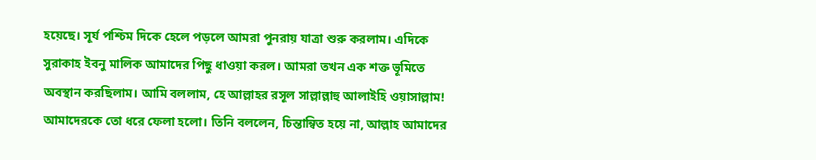হয়েছে। সূর্য পশ্চিম দিকে হেলে পড়লে আমরা পুনরায় যাত্রা শুরু করলাম। এদিকে সুরাকাহ ইবনু মালিক আমাদের পিছু ধাওয়া করল। আমরা তখন এক শক্ত ভূমিতে অবস্থান করছিলাম। আমি বললাম, হে আল্লাহর রসূল সাল্লাল্লাহু আলাইহি ওয়াসাল্লাম! আমাদেরকে তো ধরে ফেলা হলো। তিনি বললেন, চিন্তান্বিত হয়ে না, আল্লাহ আমাদের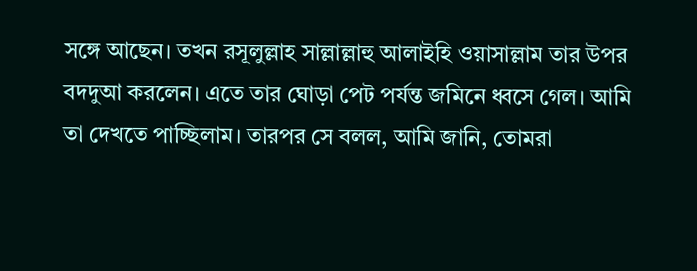সঙ্গে আছেন। তখন রসূলুল্লাহ সাল্লাল্লাহু আলাইহি ওয়াসাল্লাম তার উপর বদদুআ করলেন। এতে তার ঘোড়া পেট পর্যন্ত জমিনে ধ্বসে গেল। আমি তা দেখতে পাচ্ছিলাম। তারপর সে বলল, আমি জানি, তোমরা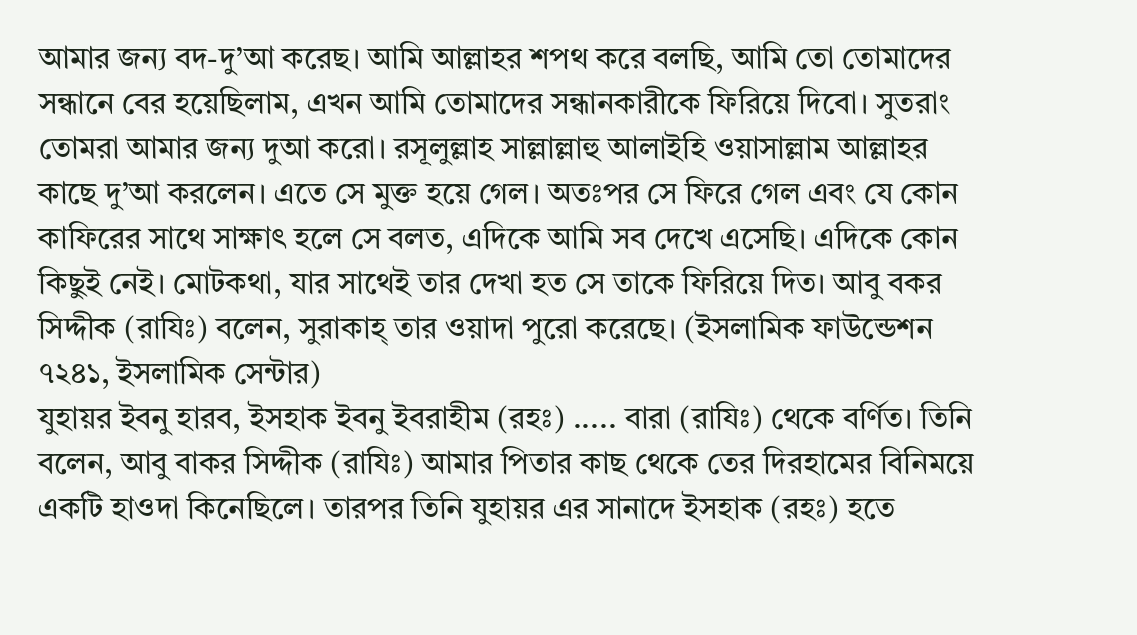আমার জন্য বদ-দু’আ করেছ। আমি আল্লাহর শপথ করে বলছি, আমি তো তোমাদের সন্ধানে বের হয়েছিলাম, এখন আমি তোমাদের সন্ধানকারীকে ফিরিয়ে দিবো। সুতরাং তোমরা আমার জন্য দুআ করো। রসূলুল্লাহ সাল্লাল্লাহু আলাইহি ওয়াসাল্লাম আল্লাহর কাছে দু’আ করলেন। এতে সে মুক্ত হয়ে গেল। অতঃপর সে ফিরে গেল এবং যে কোন কাফিরের সাথে সাক্ষাৎ হলে সে বলত, এদিকে আমি সব দেখে এসেছি। এদিকে কোন কিছুই নেই। মোটকথা, যার সাথেই তার দেখা হত সে তাকে ফিরিয়ে দিত। আবু বকর সিদ্দীক (রাযিঃ) বলেন, সুরাকাহ্ তার ওয়াদা পুরো করেছে। (ইসলামিক ফাউন্ডেশন ৭২৪১, ইসলামিক সেন্টার)
যুহায়র ইবনু হারব, ইসহাক ইবনু ইবরাহীম (রহঃ) ..... বারা (রাযিঃ) থেকে বর্ণিত। তিনি বলেন, আবু বাকর সিদ্দীক (রাযিঃ) আমার পিতার কাছ থেকে তের দিরহামের বিনিময়ে একটি হাওদা কিনেছিলে। তারপর তিনি যুহায়র এর সানাদে ইসহাক (রহঃ) হতে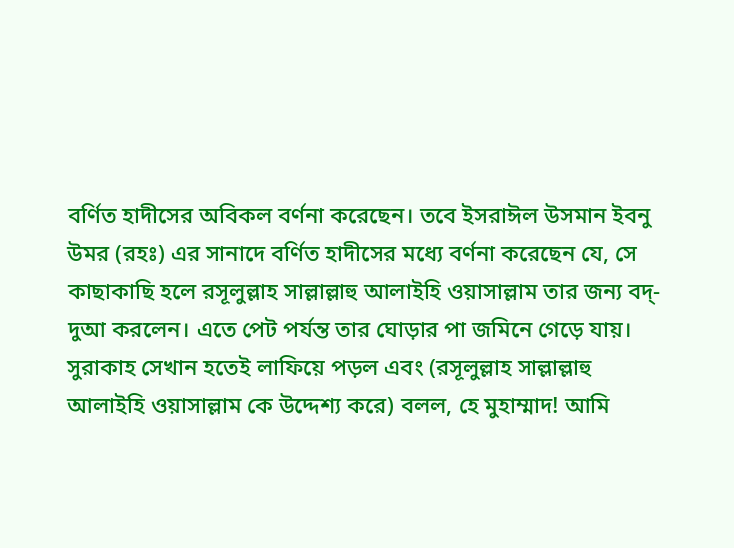বর্ণিত হাদীসের অবিকল বর্ণনা করেছেন। তবে ইসরাঈল উসমান ইবনু উমর (রহঃ) এর সানাদে বর্ণিত হাদীসের মধ্যে বর্ণনা করেছেন যে, সে কাছাকাছি হলে রসূলুল্লাহ সাল্লাল্লাহু আলাইহি ওয়াসাল্লাম তার জন্য বদ্-দুআ করলেন। এতে পেট পর্যন্ত তার ঘোড়ার পা জমিনে গেড়ে যায়। সুরাকাহ সেখান হতেই লাফিয়ে পড়ল এবং (রসূলুল্লাহ সাল্লাল্লাহু আলাইহি ওয়াসাল্লাম কে উদ্দেশ্য করে) বলল, হে মুহাম্মাদ! আমি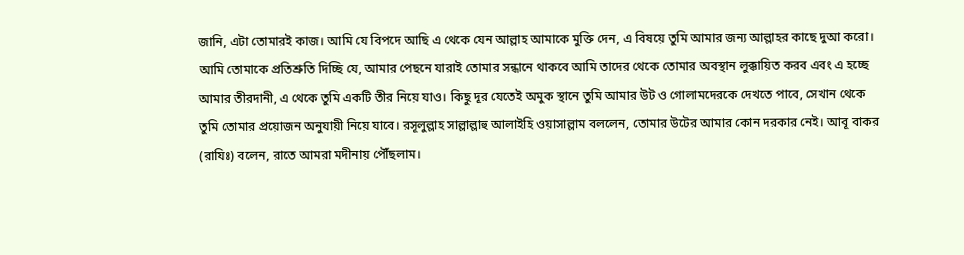জানি, এটা তোমারই কাজ। আমি যে বিপদে আছি এ থেকে যেন আল্লাহ আমাকে মুক্তি দেন, এ বিষয়ে তুমি আমার জন্য আল্লাহর কাছে দুআ করো। আমি তোমাকে প্রতিশ্রুতি দিচ্ছি যে, আমার পেছনে যারাই তোমার সন্ধানে থাকবে আমি তাদের থেকে তোমার অবস্থান লুক্কায়িত করব এবং এ হচ্ছে আমার তীরদানী, এ থেকে তুমি একটি তীর নিয়ে যাও। কিছু দূর যেতেই অমুক স্থানে তুমি আমার উট ও গোলামদেরকে দেখতে পাবে, সেখান থেকে তুমি তোমার প্রয়োজন অনুযায়ী নিয়ে যাবে। রসূলুল্লাহ সাল্লাল্লাহু আলাইহি ওয়াসাল্লাম বললেন, তোমার উটের আমার কোন দরকার নেই। আবূ বাকর (রাযিঃ) বলেন, রাতে আমরা মদীনায় পৌঁছলাম।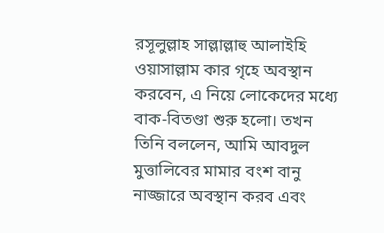রসূলুল্লাহ সাল্লাল্লাহু আলাইহি ওয়াসাল্লাম কার গৃহে অবস্থান করবেন, এ নিয়ে লোকেদের মধ্যে বাক-বিতণ্ডা শুরু হলো। তখন তিনি বললেন, আমি আবদুল মুত্তালিবের মামার বংশ বানু নাজ্জারে অবস্থান করব এবং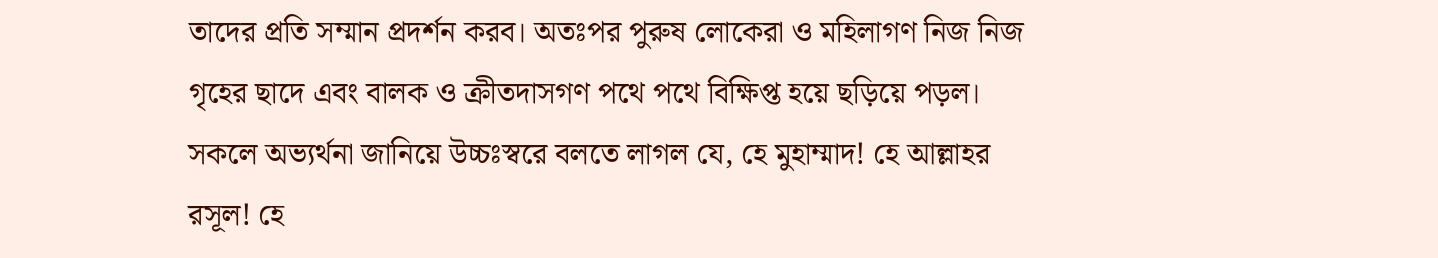তাদের প্রতি সম্মান প্রদর্শন করব। অতঃপর পুরুষ লোকেরা ও মহিলাগণ নিজ নিজ গৃহের ছাদে এবং বালক ও ক্রীতদাসগণ পথে পথে বিক্ষিপ্ত হয়ে ছড়িয়ে পড়ল। সকলে অভ্যর্থনা জানিয়ে উচ্চঃস্বরে বলতে লাগল যে, হে মুহাম্মাদ! হে আল্লাহর রসূল! হে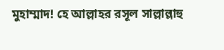মুহাম্মাদ! হে আল্লাহর রসূল সাল্লাল্লাহু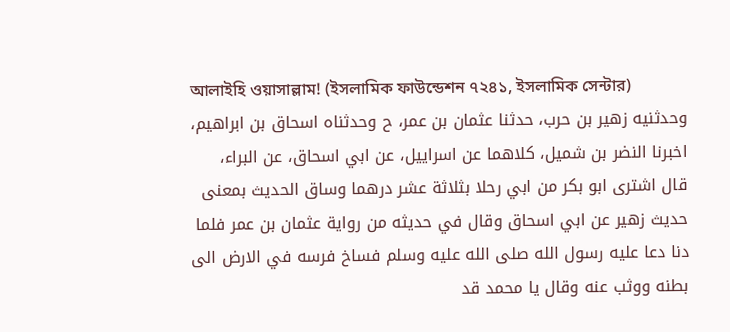আলাইহি ওয়াসাল্লাম! (ইসলামিক ফাউন্ডেশন ৭২৪১, ইসলামিক সেন্টার)
وحدثنيه زهير بن حرب، حدثنا عثمان بن عمر، ح وحدثناه اسحاق بن ابراهيم، اخبرنا النضر بن شميل، كلاهما عن اسراييل، عن ابي اسحاق، عن البراء، قال اشترى ابو بكر من ابي رحلا بثلاثة عشر درهما وساق الحديث بمعنى حديث زهير عن ابي اسحاق وقال في حديثه من رواية عثمان بن عمر فلما دنا دعا عليه رسول الله صلى الله عليه وسلم فساخ فرسه في الارض الى بطنه ووثب عنه وقال يا محمد قد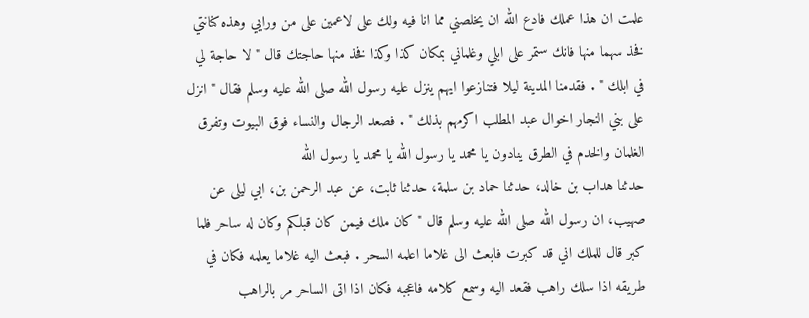علمت ان هذا عملك فادع الله ان يخلصني مما انا فيه ولك على لاعمين على من ورايي وهذه كنانتي فخذ سهما منها فانك ستمر على ابلي وغلماني بمكان كذا وكذا فخذ منها حاجتك قال " لا حاجة لي في ابلك " . فقدمنا المدينة ليلا فتنازعوا ايهم ينزل عليه رسول الله صلى الله عليه وسلم فقال " انزل على بني النجار اخوال عبد المطلب اكرمهم بذلك " . فصعد الرجال والنساء فوق البيوت وتفرق الغلمان والخدم في الطرق ينادون يا محمد يا رسول الله يا محمد يا رسول الله
حدثنا هداب بن خالد، حدثنا حماد بن سلمة، حدثنا ثابت، عن عبد الرحمن بن، ابي ليلى عن صهيب، ان رسول الله صلى الله عليه وسلم قال " كان ملك فيمن كان قبلكم وكان له ساحر فلما كبر قال للملك اني قد كبرت فابعث الى غلاما اعلمه السحر . فبعث اليه غلاما يعلمه فكان في طريقه اذا سلك راهب فقعد اليه وسمع كلامه فاعجبه فكان اذا اتى الساحر مر بالراهب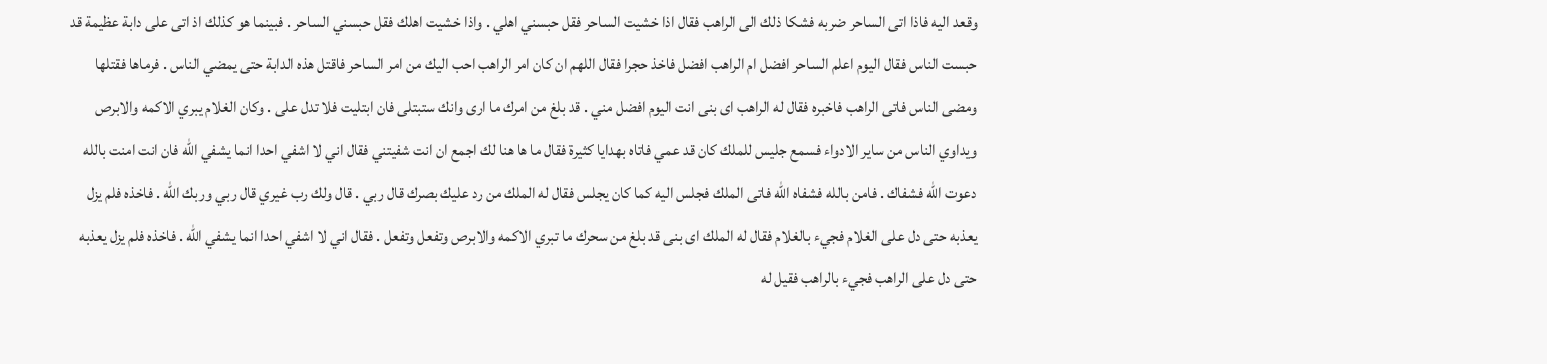وقعد اليه فاذا اتى الساحر ضربه فشكا ذلك الى الراهب فقال اذا خشيت الساحر فقل حبسني اهلي . واذا خشيت اهلك فقل حبسني الساحر . فبينما هو كذلك اذ اتى على دابة عظيمة قد حبست الناس فقال اليوم اعلم الساحر افضل ام الراهب افضل فاخذ حجرا فقال اللهم ان كان امر الراهب احب اليك من امر الساحر فاقتل هذه الدابة حتى يمضي الناس . فرماها فقتلها ومضى الناس فاتى الراهب فاخبره فقال له الراهب اى بنى انت اليوم افضل مني . قد بلغ من امرك ما ارى وانك ستبتلى فان ابتليت فلا تدل على . وكان الغلام يبري الاكمه والابرص ويداوي الناس من ساير الادواء فسمع جليس للملك كان قد عمي فاتاه بهدايا كثيرة فقال ما ها هنا لك اجمع ان انت شفيتني فقال اني لا اشفي احدا انما يشفي الله فان انت امنت بالله دعوت الله فشفاك . فامن بالله فشفاه الله فاتى الملك فجلس اليه كما كان يجلس فقال له الملك من رد عليك بصرك قال ربي . قال ولك رب غيري قال ربي وربك الله . فاخذه فلم يزل يعذبه حتى دل على الغلام فجيء بالغلام فقال له الملك اى بنى قد بلغ من سحرك ما تبري الاكمه والابرص وتفعل وتفعل . فقال اني لا اشفي احدا انما يشفي الله . فاخذه فلم يزل يعذبه حتى دل على الراهب فجيء بالراهب فقيل له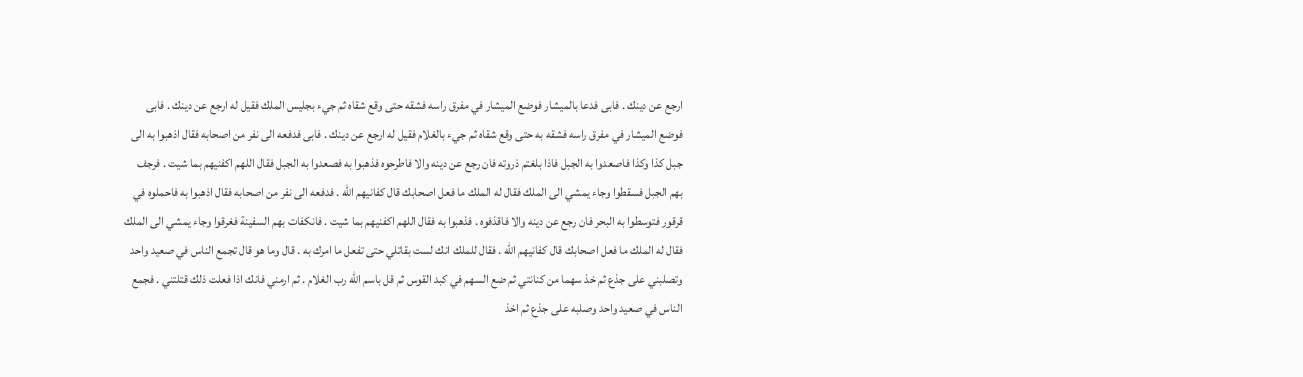ارجع عن دينك . فابى فدعا بالميشار فوضع الميشار في مفرق راسه فشقه حتى وقع شقاه ثم جيء بجليس الملك فقيل له ارجع عن دينك . فابى فوضع الميشار في مفرق راسه فشقه به حتى وقع شقاه ثم جيء بالغلام فقيل له ارجع عن دينك . فابى فدفعه الى نفر من اصحابه فقال اذهبوا به الى جبل كذا وكذا فاصعدوا به الجبل فاذا بلغتم ذروته فان رجع عن دينه والا فاطرحوه فذهبوا به فصعدوا به الجبل فقال اللهم اكفنيهم بما شيت . فرجف بهم الجبل فسقطوا وجاء يمشي الى الملك فقال له الملك ما فعل اصحابك قال كفانيهم الله . فدفعه الى نفر من اصحابه فقال اذهبوا به فاحملوه في قرقور فتوسطوا به البحر فان رجع عن دينه والا فاقذفوه . فذهبوا به فقال اللهم اكفنيهم بما شيت . فانكفات بهم السفينة فغرقوا وجاء يمشي الى الملك فقال له الملك ما فعل اصحابك قال كفانيهم الله . فقال للملك انك لست بقاتلي حتى تفعل ما امرك به . قال وما هو قال تجمع الناس في صعيد واحد وتصلبني على جذع ثم خذ سهما من كنانتي ثم ضع السهم في كبد القوس ثم قل باسم الله رب الغلام . ثم ارمني فانك اذا فعلت ذلك قتلتني . فجمع الناس في صعيد واحد وصلبه على جذع ثم اخذ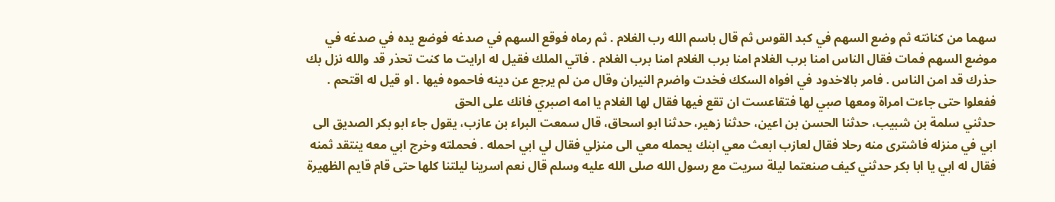سهما من كنانته ثم وضع السهم في كبد القوس ثم قال باسم الله رب الغلام . ثم رماه فوقع السهم في صدغه فوضع يده في صدغه في موضع السهم فمات فقال الناس امنا برب الغلام امنا برب الغلام امنا برب الغلام . فاتي الملك فقيل له ارايت ما كنت تحذر قد والله نزل بك حذرك قد امن الناس . فامر بالاخدود في افواه السكك فخدت واضرم النيران وقال من لم يرجع عن دينه فاحموه فيها . او قيل له اقتحم . ففعلوا حتى جاءت امراة ومعها صبي لها فتقاعست ان تقع فيها فقال لها الغلام يا امه اصبري فانك على الحق
حدثني سلمة بن شبيب، حدثنا الحسن بن اعين، حدثنا زهير، حدثنا ابو اسحاق، قال سمعت البراء بن عازب، يقول جاء ابو بكر الصديق الى ابي في منزله فاشترى منه رحلا فقال لعازب ابعث معي ابنك يحمله معي الى منزلي فقال لي ابي احمله . فحملته وخرج ابي معه ينتقد ثمنه فقال له ابي يا ابا بكر حدثني كيف صنعتما ليلة سريت مع رسول الله صلى الله عليه وسلم قال نعم اسرينا ليلتنا كلها حتى قام قايم الظهيرة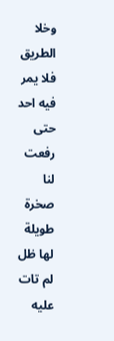وخلا الطريق فلا يمر فيه احد حتى رفعت لنا صخرة طويلة لها ظل لم تات عليه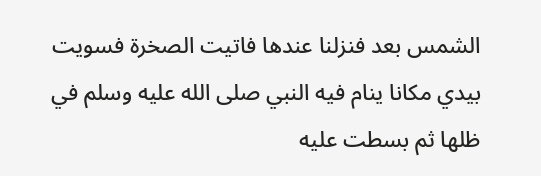الشمس بعد فنزلنا عندها فاتيت الصخرة فسويت بيدي مكانا ينام فيه النبي صلى الله عليه وسلم في ظلها ثم بسطت عليه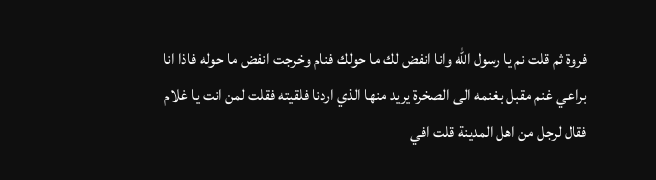فروة ثم قلت نم يا رسول الله وانا انفض لك ما حولك فنام وخرجت انفض ما حوله فاذا انا براعي غنم مقبل بغنمه الى الصخرة يريد منها الذي اردنا فلقيته فقلت لمن انت يا غلام فقال لرجل من اهل المدينة قلت افي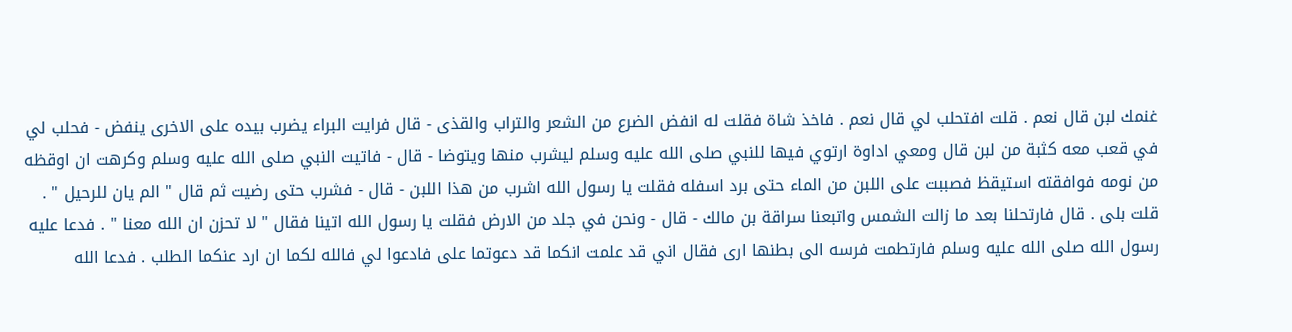غنمك لبن قال نعم . قلت افتحلب لي قال نعم . فاخذ شاة فقلت له انفض الضرع من الشعر والتراب والقذى - قال فرايت البراء يضرب بيده على الاخرى ينفض - فحلب لي في قعب معه كثبة من لبن قال ومعي اداوة ارتوي فيها للنبي صلى الله عليه وسلم ليشرب منها ويتوضا - قال - فاتيت النبي صلى الله عليه وسلم وكرهت ان اوقظه من نومه فوافقته استيقظ فصببت على اللبن من الماء حتى برد اسفله فقلت يا رسول الله اشرب من هذا اللبن - قال - فشرب حتى رضيت ثم قال " الم يان للرحيل " . قلت بلى . قال فارتحلنا بعد ما زالت الشمس واتبعنا سراقة بن مالك - قال - ونحن في جلد من الارض فقلت يا رسول الله اتينا فقال " لا تحزن ان الله معنا " . فدعا عليه رسول الله صلى الله عليه وسلم فارتطمت فرسه الى بطنها ارى فقال اني قد علمت انكما قد دعوتما على فادعوا لي فالله لكما ان ارد عنكما الطلب . فدعا الله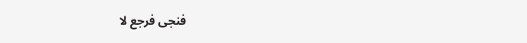فنجى فرجع لا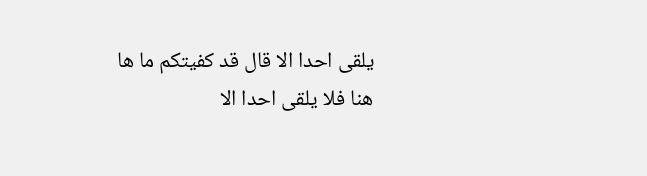يلقى احدا الا قال قد كفيتكم ما ها هنا فلا يلقى احدا الا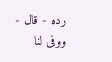رده - قال - ووفى لنا